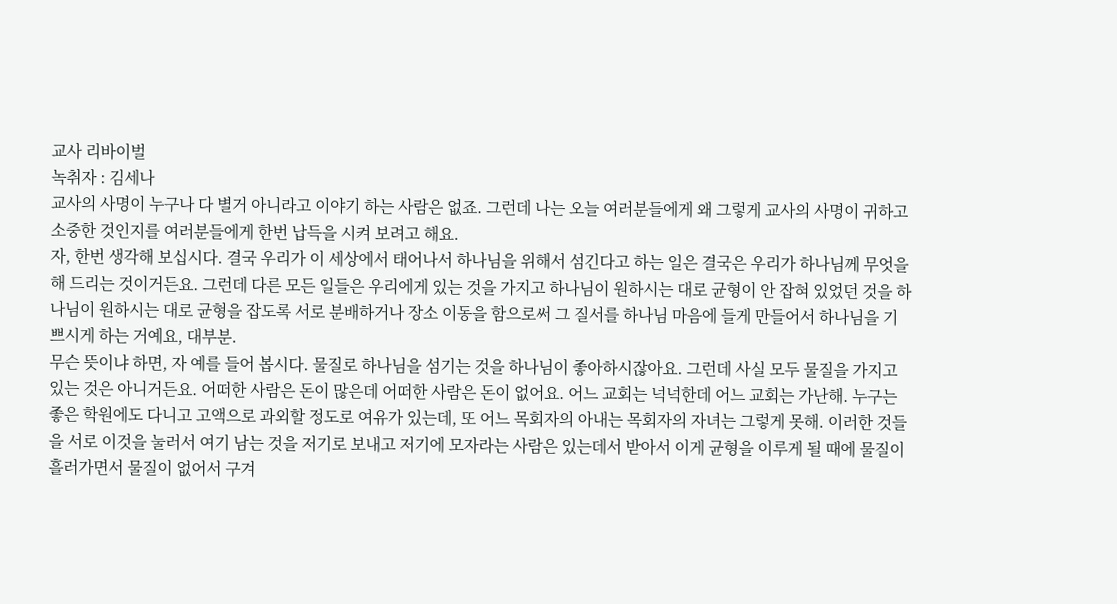교사 리바이벌
녹취자 : 김세나
교사의 사명이 누구나 다 별거 아니라고 이야기 하는 사람은 없죠. 그런데 나는 오늘 여러분들에게 왜 그렇게 교사의 사명이 귀하고 소중한 것인지를 여러분들에게 한번 납득을 시켜 보려고 해요.
자, 한번 생각해 보십시다. 결국 우리가 이 세상에서 태어나서 하나님을 위해서 섬긴다고 하는 일은 결국은 우리가 하나님께 무엇을 해 드리는 것이거든요. 그런데 다른 모든 일들은 우리에게 있는 것을 가지고 하나님이 원하시는 대로 균형이 안 잡혀 있었던 것을 하나님이 원하시는 대로 균형을 잡도록 서로 분배하거나 장소 이동을 함으로써 그 질서를 하나님 마음에 들게 만들어서 하나님을 기쁘시게 하는 거예요, 대부분.
무슨 뜻이냐 하면, 자 예를 들어 봅시다. 물질로 하나님을 섬기는 것을 하나님이 좋아하시잖아요. 그런데 사실 모두 물질을 가지고 있는 것은 아니거든요. 어떠한 사람은 돈이 많은데 어떠한 사람은 돈이 없어요. 어느 교회는 넉넉한데 어느 교회는 가난해. 누구는 좋은 학원에도 다니고 고액으로 과외할 정도로 여유가 있는데, 또 어느 목회자의 아내는 목회자의 자녀는 그렇게 못해. 이러한 것들을 서로 이것을 눌러서 여기 남는 것을 저기로 보내고 저기에 모자라는 사람은 있는데서 받아서 이게 균형을 이루게 될 때에 물질이 흘러가면서 물질이 없어서 구겨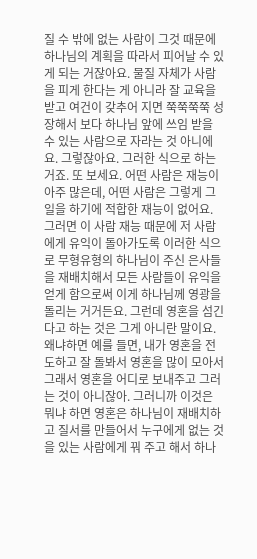질 수 밖에 없는 사람이 그것 때문에 하나님의 계획을 따라서 피어날 수 있게 되는 거잖아요. 물질 자체가 사람을 피게 한다는 게 아니라 잘 교육을 받고 여건이 갖추어 지면 쭉쭉쭉쭉 성장해서 보다 하나님 앞에 쓰임 받을 수 있는 사람으로 자라는 것 아니에요. 그렇잖아요. 그러한 식으로 하는 거죠. 또 보세요. 어떤 사람은 재능이 아주 많은데, 어떤 사람은 그렇게 그 일을 하기에 적합한 재능이 없어요. 그러면 이 사람 재능 때문에 저 사람에게 유익이 돌아가도록 이러한 식으로 무형유형의 하나님이 주신 은사들을 재배치해서 모든 사람들이 유익을 얻게 함으로써 이게 하나님께 영광을 돌리는 거거든요. 그런데 영혼을 섬긴다고 하는 것은 그게 아니란 말이요. 왜냐하면 예를 들면, 내가 영혼을 전도하고 잘 돌봐서 영혼을 많이 모아서 그래서 영혼을 어디로 보내주고 그러는 것이 아니잖아. 그러니까 이것은 뭐냐 하면 영혼은 하나님이 재배치하고 질서를 만들어서 누구에게 없는 것을 있는 사람에게 꿔 주고 해서 하나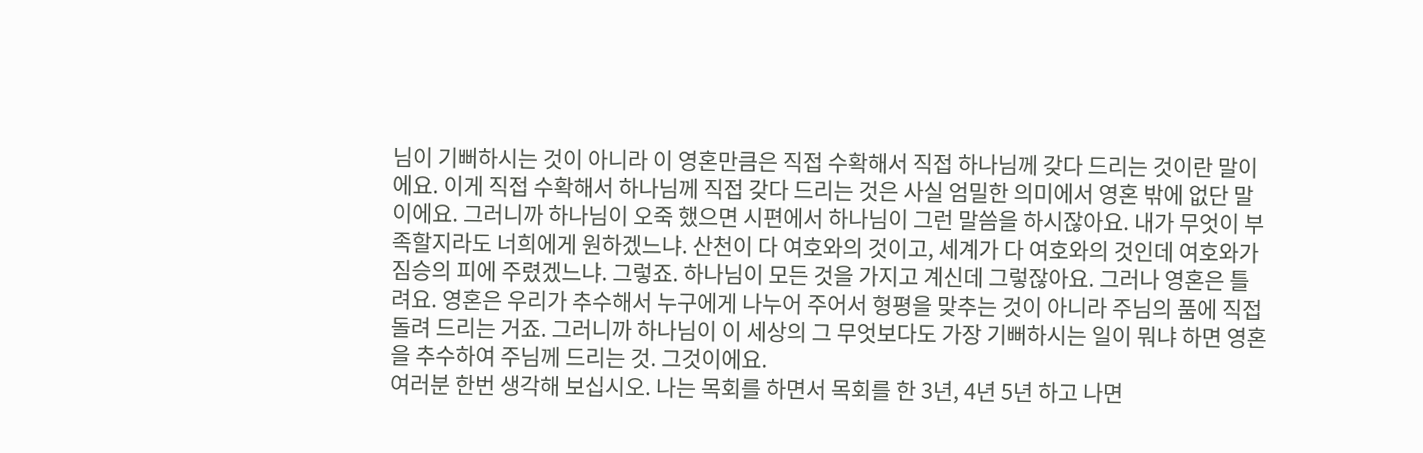님이 기뻐하시는 것이 아니라 이 영혼만큼은 직접 수확해서 직접 하나님께 갖다 드리는 것이란 말이에요. 이게 직접 수확해서 하나님께 직접 갖다 드리는 것은 사실 엄밀한 의미에서 영혼 밖에 없단 말이에요. 그러니까 하나님이 오죽 했으면 시편에서 하나님이 그런 말씀을 하시잖아요. 내가 무엇이 부족할지라도 너희에게 원하겠느냐. 산천이 다 여호와의 것이고, 세계가 다 여호와의 것인데 여호와가 짐승의 피에 주렸겠느냐. 그렇죠. 하나님이 모든 것을 가지고 계신데 그렇잖아요. 그러나 영혼은 틀려요. 영혼은 우리가 추수해서 누구에게 나누어 주어서 형평을 맞추는 것이 아니라 주님의 품에 직접 돌려 드리는 거죠. 그러니까 하나님이 이 세상의 그 무엇보다도 가장 기뻐하시는 일이 뭐냐 하면 영혼을 추수하여 주님께 드리는 것. 그것이에요.
여러분 한번 생각해 보십시오. 나는 목회를 하면서 목회를 한 3년, 4년 5년 하고 나면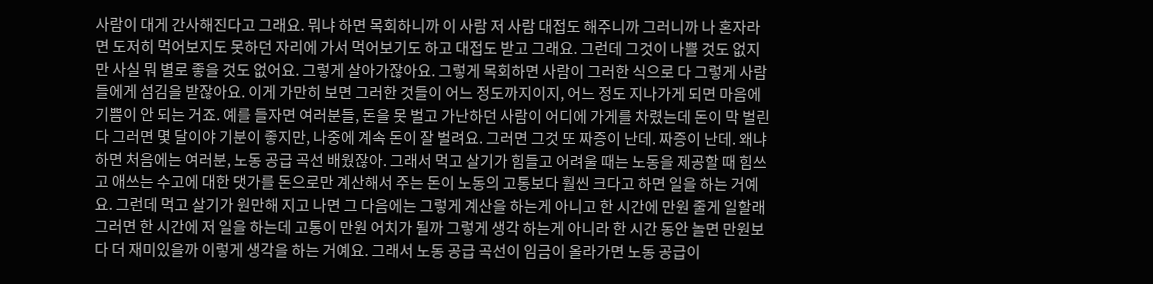사람이 대게 간사해진다고 그래요. 뭐냐 하면 목회하니까 이 사람 저 사람 대접도 해주니까 그러니까 나 혼자라면 도저히 먹어보지도 못하던 자리에 가서 먹어보기도 하고 대접도 받고 그래요. 그런데 그것이 나쁠 것도 없지만 사실 뭐 별로 좋을 것도 없어요. 그렇게 살아가잖아요. 그렇게 목회하면 사람이 그러한 식으로 다 그렇게 사람들에게 섬김을 받잖아요. 이게 가만히 보면 그러한 것들이 어느 정도까지이지, 어느 정도 지나가게 되면 마음에 기쁨이 안 되는 거죠. 예를 들자면 여러분들, 돈을 못 벌고 가난하던 사람이 어디에 가게를 차렸는데 돈이 막 벌린다 그러면 몇 달이야 기분이 좋지만, 나중에 계속 돈이 잘 벌려요. 그러면 그것 또 짜증이 난데. 짜증이 난데. 왜냐하면 처음에는 여러분, 노동 공급 곡선 배웠잖아. 그래서 먹고 살기가 힘들고 어려울 때는 노동을 제공할 때 힘쓰고 애쓰는 수고에 대한 댓가를 돈으로만 계산해서 주는 돈이 노동의 고통보다 훨씬 크다고 하면 일을 하는 거예요. 그런데 먹고 살기가 원만해 지고 나면 그 다음에는 그렇게 계산을 하는게 아니고 한 시간에 만원 줄게 일할래 그러면 한 시간에 저 일을 하는데 고통이 만원 어치가 될까 그렇게 생각 하는게 아니라 한 시간 동안 놀면 만원보다 더 재미있을까 이렇게 생각을 하는 거예요. 그래서 노동 공급 곡선이 임금이 올라가면 노동 공급이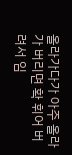올라가다가 아주 올라가 버리면 확 휘어 버려서 임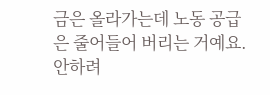금은 올라가는데 노동 공급은 줄어들어 버리는 거예요. 안하려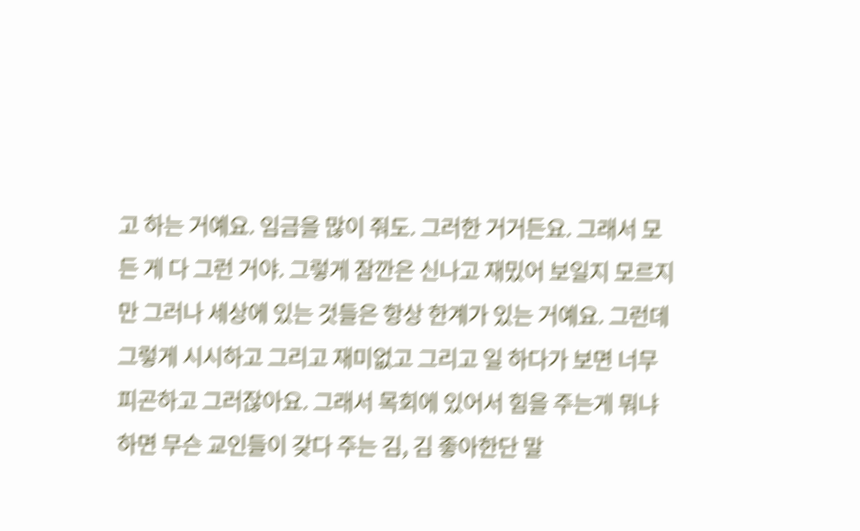고 하는 거예요. 임금을 많이 줘도. 그러한 거거든요. 그래서 모든 게 다 그런 거야. 그렇게 잠깐은 신나고 재밌어 보일지 모르지만 그러나 세상에 있는 것들은 항상 한계가 있는 거예요. 그런데 그렇게 시시하고 그리고 재미없고 그리고 일 하다가 보면 너무 피곤하고 그러잖아요. 그래서 목회에 있어서 힘을 주는게 뭐냐 하면 무슨 교인들이 갖다 주는 김, 김 좋아한단 말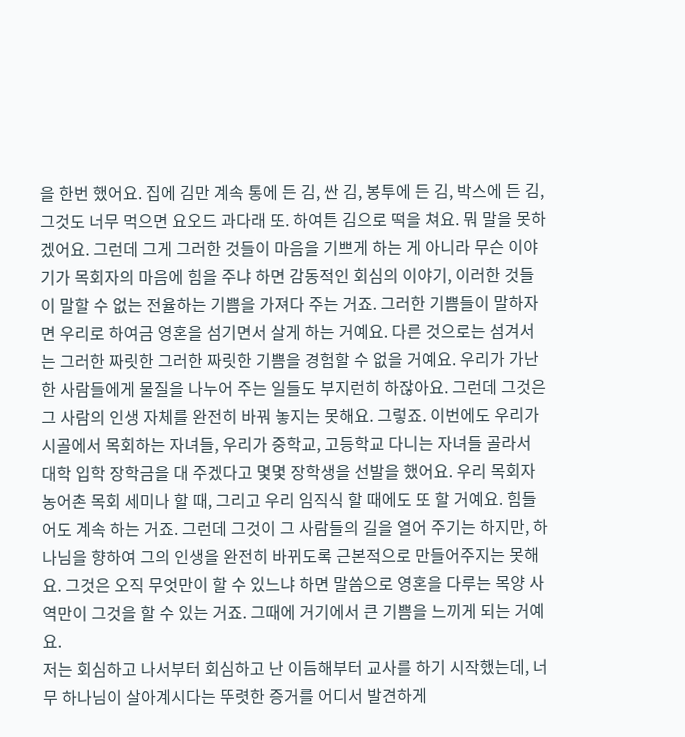을 한번 했어요. 집에 김만 계속 통에 든 김, 싼 김, 봉투에 든 김, 박스에 든 김, 그것도 너무 먹으면 요오드 과다래 또. 하여튼 김으로 떡을 쳐요. 뭐 말을 못하겠어요. 그런데 그게 그러한 것들이 마음을 기쁘게 하는 게 아니라 무슨 이야기가 목회자의 마음에 힘을 주냐 하면 감동적인 회심의 이야기, 이러한 것들이 말할 수 없는 전율하는 기쁨을 가져다 주는 거죠. 그러한 기쁨들이 말하자면 우리로 하여금 영혼을 섬기면서 살게 하는 거예요. 다른 것으로는 섬겨서는 그러한 짜릿한 그러한 짜릿한 기쁨을 경험할 수 없을 거예요. 우리가 가난한 사람들에게 물질을 나누어 주는 일들도 부지런히 하잖아요. 그런데 그것은 그 사람의 인생 자체를 완전히 바꿔 놓지는 못해요. 그렇죠. 이번에도 우리가 시골에서 목회하는 자녀들, 우리가 중학교, 고등학교 다니는 자녀들 골라서 대학 입학 장학금을 대 주겠다고 몇몇 장학생을 선발을 했어요. 우리 목회자 농어촌 목회 세미나 할 때, 그리고 우리 임직식 할 때에도 또 할 거예요. 힘들어도 계속 하는 거죠. 그런데 그것이 그 사람들의 길을 열어 주기는 하지만, 하나님을 향하여 그의 인생을 완전히 바뀌도록 근본적으로 만들어주지는 못해요. 그것은 오직 무엇만이 할 수 있느냐 하면 말씀으로 영혼을 다루는 목양 사역만이 그것을 할 수 있는 거죠. 그때에 거기에서 큰 기쁨을 느끼게 되는 거예요.
저는 회심하고 나서부터 회심하고 난 이듬해부터 교사를 하기 시작했는데, 너무 하나님이 살아계시다는 뚜렷한 증거를 어디서 발견하게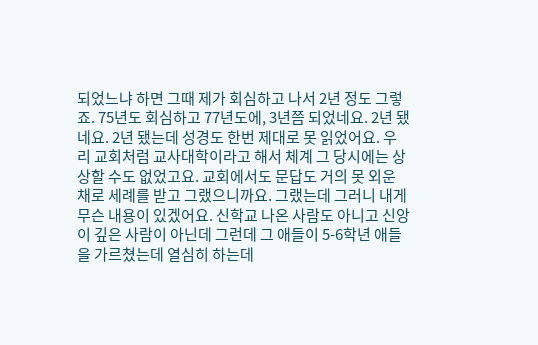되었느냐 하면 그때 제가 회심하고 나서 2년 정도 그렇죠. 75년도 회심하고 77년도에, 3년쯤 되었네요. 2년 됐네요. 2년 됐는데 성경도 한번 제대로 못 읽었어요. 우리 교회처럼 교사대학이라고 해서 체계 그 당시에는 상상할 수도 없었고요. 교회에서도 문답도 거의 못 외운 채로 세례를 받고 그랬으니까요. 그랬는데 그러니 내게 무슨 내용이 있겠어요. 신학교 나온 사람도 아니고 신앙이 깊은 사람이 아닌데 그런데 그 애들이 5-6학년 애들을 가르쳤는데 열심히 하는데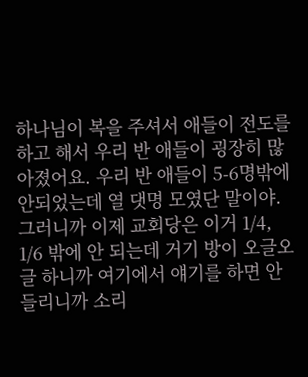하나님이 복을 주셔서 애들이 전도를 하고 해서 우리 반 애들이 굉장히 많아졌어요. 우리 반 애들이 5-6명밖에 안되었는데 열 댓명 모였단 말이야. 그러니까 이제 교회당은 이거 1/4, 1/6 밖에 안 되는데 거기 방이 오글오글 하니까 여기에서 얘기를 하면 안 들리니까 소리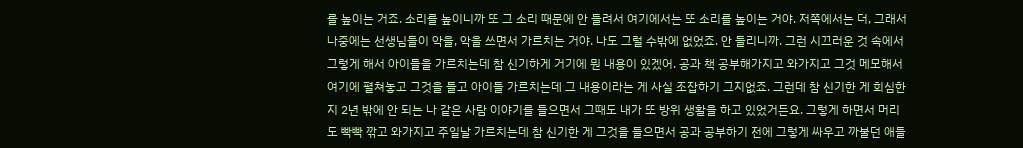를 높이는 거죠. 소리를 높이니까 또 그 소리 때문에 안 들려서 여기에서는 또 소리를 높이는 거야. 저쪽에서는 더, 그래서 나중에는 선생님들이 악을, 악을 쓰면서 가르치는 거야. 나도 그럴 수밖에 없었죠. 안 들리니까. 그런 시끄러운 것 속에서 그렇게 해서 아이들을 가르치는데 참 신기하게 거기에 뭔 내용이 있겠어. 공과 책 공부해가지고 와가지고 그것 메모해서 여기에 펼쳐놓고 그것을 들고 아이들 가르치는데 그 내용이라는 게 사실 조잡하기 그지없죠. 그런데 참 신기한 게 회심한지 2년 밖에 안 되는 나 같은 사람 이야기를 들으면서 그때도 내가 또 방위 생활을 하고 있었거든요. 그렇게 하면서 머리도 빡빡 깎고 와가지고 주일날 가르치는데 참 신기한 게 그것을 들으면서 공과 공부하기 전에 그렇게 싸우고 까불던 애들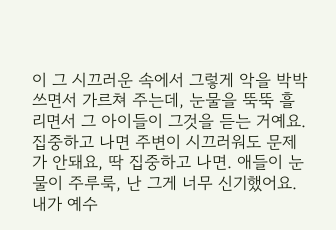이 그 시끄러운 속에서 그렇게 악을 박박 쓰면서 가르쳐 주는데, 눈물을 뚝뚝 흘리면서 그 아이들이 그것을 듣는 거예요. 집중하고 나면 주변이 시끄러워도 문제가 안돼요, 딱 집중하고 나면. 애들이 눈물이 주루룩, 난 그게 너무 신기했어요. 내가 예수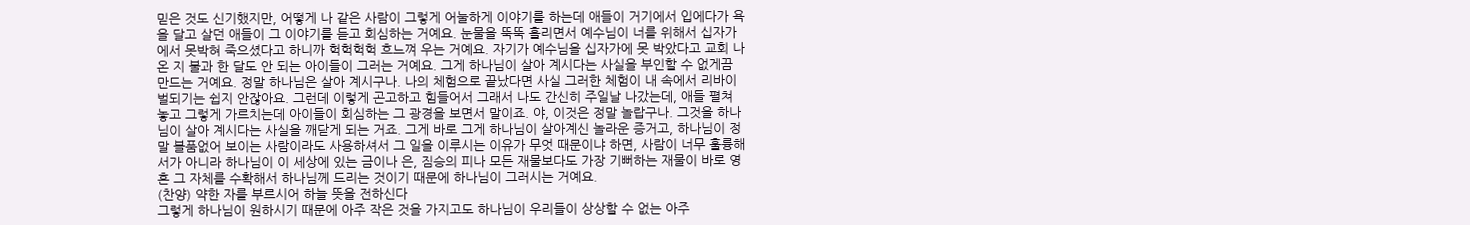믿은 것도 신기했지만, 어떻게 나 같은 사람이 그렇게 어눌하게 이야기를 하는데 애들이 거기에서 입에다가 욕을 달고 살던 애들이 그 이야기를 듣고 회심하는 거예요. 눈물을 뚝뚝 흘리면서 예수님이 너를 위해서 십자가에서 못박혀 죽으셨다고 하니까 헉헉헉헉 흐느껴 우는 거예요. 자기가 예수님을 십자가에 못 박았다고 교회 나온 지 불과 한 달도 안 되는 아이들이 그러는 거예요. 그게 하나님이 살아 계시다는 사실을 부인할 수 없게끔 만드는 거예요. 정말 하나님은 살아 계시구나. 나의 체험으로 끝났다면 사실 그러한 체험이 내 속에서 리바이벌되기는 쉽지 안잖아요. 그런데 이렇게 곤고하고 힘들어서 그래서 나도 간신히 주일날 나갔는데, 애들 펼쳐 놓고 그렇게 가르치는데 아이들이 회심하는 그 광경을 보면서 말이죠. 야, 이것은 정말 놀랍구나. 그것을 하나님이 살아 계시다는 사실을 깨닫게 되는 거죠. 그게 바로 그게 하나님이 살아계신 놀라운 증거고, 하나님이 정말 볼품없어 보이는 사람이라도 사용하셔서 그 일을 이루시는 이유가 무엇 때문이냐 하면, 사람이 너무 훌륭해서가 아니라 하나님이 이 세상에 있는 금이나 은, 짐승의 피나 모든 재물보다도 가장 기뻐하는 재물이 바로 영혼 그 자체를 수확해서 하나님께 드리는 것이기 때문에 하나님이 그러시는 거예요.
(찬양) 약한 자를 부르시어 하늘 뜻을 전하신다
그렇게 하나님이 원하시기 때문에 아주 작은 것을 가지고도 하나님이 우리들이 상상할 수 없는 아주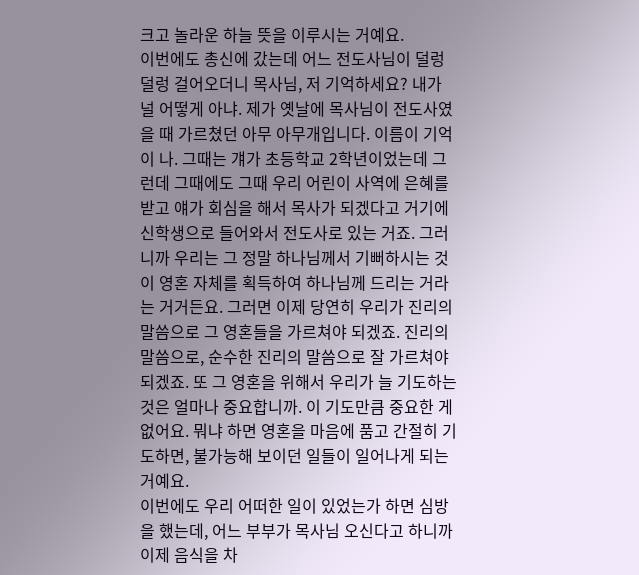크고 놀라운 하늘 뜻을 이루시는 거예요.
이번에도 총신에 갔는데 어느 전도사님이 덜렁덜렁 걸어오더니 목사님, 저 기억하세요? 내가 널 어떻게 아냐. 제가 옛날에 목사님이 전도사였을 때 가르쳤던 아무 아무개입니다. 이름이 기억이 나. 그때는 걔가 초등학교 2학년이었는데 그런데 그때에도 그때 우리 어린이 사역에 은혜를 받고 얘가 회심을 해서 목사가 되겠다고 거기에 신학생으로 들어와서 전도사로 있는 거죠. 그러니까 우리는 그 정말 하나님께서 기뻐하시는 것이 영혼 자체를 획득하여 하나님께 드리는 거라는 거거든요. 그러면 이제 당연히 우리가 진리의 말씀으로 그 영혼들을 가르쳐야 되겠죠. 진리의 말씀으로, 순수한 진리의 말씀으로 잘 가르쳐야 되겠죠. 또 그 영혼을 위해서 우리가 늘 기도하는 것은 얼마나 중요합니까. 이 기도만큼 중요한 게 없어요. 뭐냐 하면 영혼을 마음에 품고 간절히 기도하면, 불가능해 보이던 일들이 일어나게 되는 거예요.
이번에도 우리 어떠한 일이 있었는가 하면 심방을 했는데, 어느 부부가 목사님 오신다고 하니까 이제 음식을 차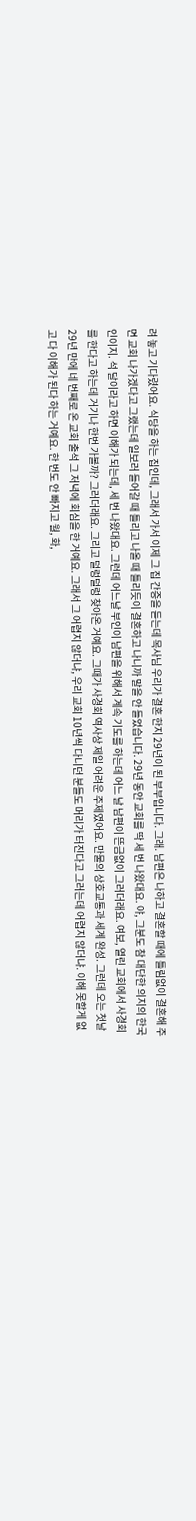려 놓고 기다렸어요. 식당을 하는 집인데, 그래서 가서 이제 그 집 간증을 듣는데 목사님 우리가 결혼 한지 29년이 된 부부입니다. 그래. 남편은 나하고 결혼할 때에 틀림없이 결혼해 주면 교회 나가겠다고 그랬는데 일보러 들어갈 때 틀리고 나올 때 틀리듯이 결혼하고 나니까 말을 안 들었습니다. 29년 동안 교회를 딱 세 번 나왔대요. 야, 그분도 참 대단한 의지의 한국인이지. 석 달이라고 하면 이해가 되는데, 세 번 나왔대요. 그런데 어느날 부인이 남편을 위해서 계속 기도를 하는데 어느 날 남편이 뜬금없이 그러더래요. 여보, 열린 교회에서 사경회를 한다고 하는데 거기나 한번 가볼까? 그러더래요. 그리고 덜렁덜렁 찾아온 거예요. 그때가 사경회 역사상 제일 어려운 주제였어요. 만물의 상호교통과 세계 완성. 그런데 오는 첫날 29년 만에 네 번째로 온 교회 출석 그 저녁에 회심을 한 거예요. 그래서 그 어렵지 않더냐, 우리 교회 10년씩 다니던 분들도 머리가 터진다고 그러는데 어렵지 않더냐. 이해 못할게 없고 다 이해가 된다 하는 거예요. 한 번도 안 빠지고 월, 화,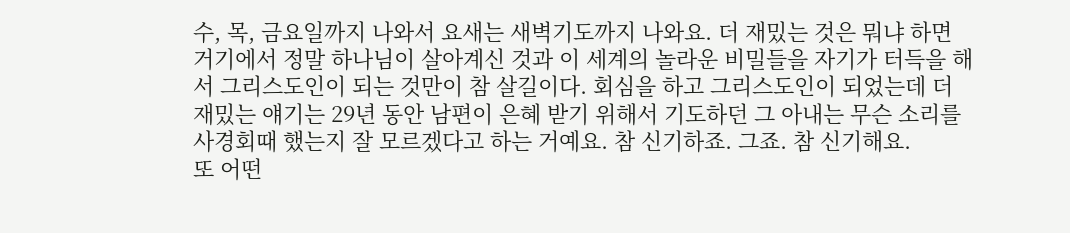수, 목, 금요일까지 나와서 요새는 새벽기도까지 나와요. 더 재밌는 것은 뭐냐 하면 거기에서 정말 하나님이 살아계신 것과 이 세계의 놀라운 비밀들을 자기가 터득을 해서 그리스도인이 되는 것만이 참 살길이다. 회심을 하고 그리스도인이 되었는데 더 재밌는 얘기는 29년 동안 남편이 은혜 받기 위해서 기도하던 그 아내는 무슨 소리를 사경회때 했는지 잘 모르겠다고 하는 거예요. 참 신기하죠. 그죠. 참 신기해요.
또 어떤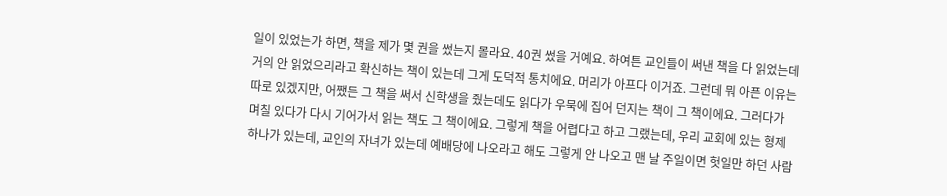일이 있었는가 하면, 책을 제가 몇 권을 썼는지 몰라요. 40권 썼을 거예요. 하여튼 교인들이 써낸 책을 다 읽었는데 거의 안 읽었으리라고 확신하는 책이 있는데 그게 도덕적 통치에요. 머리가 아프다 이거죠. 그런데 뭐 아픈 이유는 따로 있겠지만, 어쨌든 그 책을 써서 신학생을 줬는데도 읽다가 우묵에 집어 던지는 책이 그 책이에요. 그러다가 며칠 있다가 다시 기어가서 읽는 책도 그 책이에요. 그렇게 책을 어렵다고 하고 그랬는데, 우리 교회에 있는 형제 하나가 있는데, 교인의 자녀가 있는데 예배당에 나오라고 해도 그렇게 안 나오고 맨 날 주일이면 헛일만 하던 사람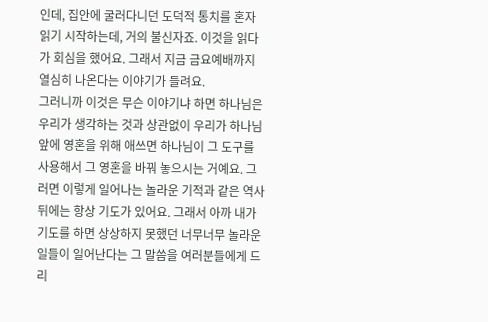인데, 집안에 굴러다니던 도덕적 통치를 혼자 읽기 시작하는데, 거의 불신자죠. 이것을 읽다가 회심을 했어요. 그래서 지금 금요예배까지 열심히 나온다는 이야기가 들려요.
그러니까 이것은 무슨 이야기냐 하면 하나님은 우리가 생각하는 것과 상관없이 우리가 하나님 앞에 영혼을 위해 애쓰면 하나님이 그 도구를 사용해서 그 영혼을 바꿔 놓으시는 거예요. 그러면 이렇게 일어나는 놀라운 기적과 같은 역사 뒤에는 항상 기도가 있어요. 그래서 아까 내가 기도를 하면 상상하지 못했던 너무너무 놀라운 일들이 일어난다는 그 말씀을 여러분들에게 드리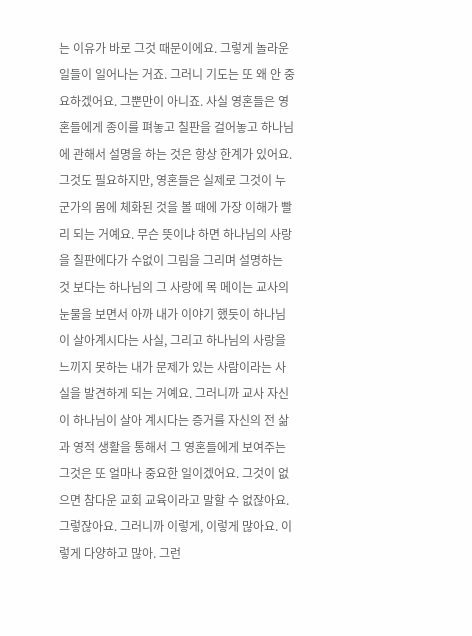는 이유가 바로 그것 때문이에요. 그렇게 놀라운 일들이 일어나는 거죠. 그러니 기도는 또 왜 안 중요하겠어요. 그뿐만이 아니죠. 사실 영혼들은 영혼들에게 종이를 펴놓고 칠판을 걸어놓고 하나님에 관해서 설명을 하는 것은 항상 한계가 있어요. 그것도 필요하지만, 영혼들은 실제로 그것이 누군가의 몸에 체화된 것을 볼 때에 가장 이해가 빨리 되는 거예요. 무슨 뜻이냐 하면 하나님의 사랑을 칠판에다가 수없이 그림을 그리며 설명하는 것 보다는 하나님의 그 사랑에 목 메이는 교사의 눈물을 보면서 아까 내가 이야기 했듯이 하나님이 살아계시다는 사실, 그리고 하나님의 사랑을 느끼지 못하는 내가 문제가 있는 사람이라는 사실을 발견하게 되는 거예요. 그러니까 교사 자신이 하나님이 살아 계시다는 증거를 자신의 전 삶과 영적 생활을 통해서 그 영혼들에게 보여주는 그것은 또 얼마나 중요한 일이겠어요. 그것이 없으면 참다운 교회 교육이라고 말할 수 없잖아요. 그렇잖아요. 그러니까 이렇게, 이렇게 많아요. 이렇게 다양하고 많아. 그런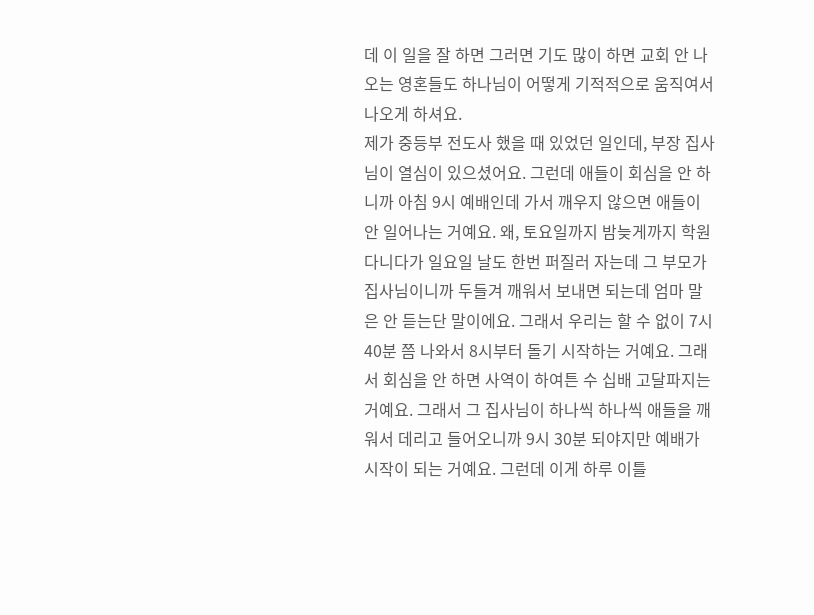데 이 일을 잘 하면 그러면 기도 많이 하면 교회 안 나오는 영혼들도 하나님이 어떻게 기적적으로 움직여서 나오게 하셔요.
제가 중등부 전도사 했을 때 있었던 일인데, 부장 집사님이 열심이 있으셨어요. 그런데 애들이 회심을 안 하니까 아침 9시 예배인데 가서 깨우지 않으면 애들이 안 일어나는 거예요. 왜, 토요일까지 밤늦게까지 학원 다니다가 일요일 날도 한번 퍼질러 자는데 그 부모가 집사님이니까 두들겨 깨워서 보내면 되는데 엄마 말은 안 듣는단 말이에요. 그래서 우리는 할 수 없이 7시 40분 쯤 나와서 8시부터 돌기 시작하는 거예요. 그래서 회심을 안 하면 사역이 하여튼 수 십배 고달파지는 거예요. 그래서 그 집사님이 하나씩 하나씩 애들을 깨워서 데리고 들어오니까 9시 30분 되야지만 예배가 시작이 되는 거예요. 그런데 이게 하루 이틀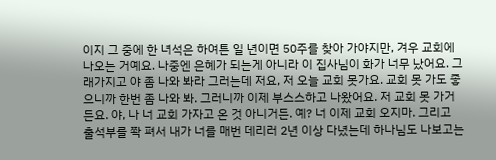이지 그 중에 한 녀석은 하여튼 일 년이면 50주를 찾아 가야지만, 겨우 교회에 나오는 거예요. 나중엔 은혜가 되는게 아니라 이 집사님이 화가 너무 났어요. 그래가지고 야 좀 나와 봐라 그러는데 저요, 저 오늘 교회 못가요. 교회 못 가도 좋으니까 한번 좀 나와 봐. 그러니까 이제 부스스하고 나왔어요. 저 교회 못 가거든요. 야, 나 너 교회 가자고 온 것 아니거든. 예? 너 이제 교회 오지마. 그리고 출석부를 쫙 펴서 내가 너를 매번 데리러 2년 이상 다녔는데 하나님도 나보고는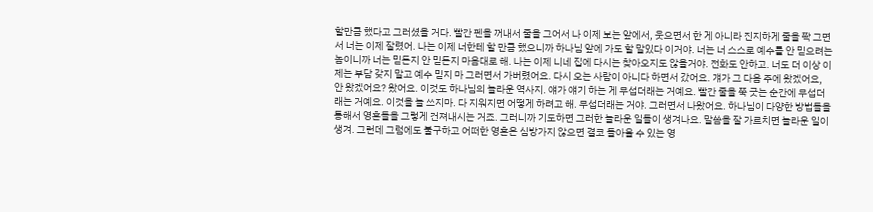할만큼 했다고 그러셨을 거다. 빨간 펜을 꺼내서 줄을 그어서 나 이제 보는 앞에서, 웃으면서 한 게 아니라 진지하게 줄을 쫙 그면서 너는 이제 잘렸어. 나는 이제 너한테 할 만큼 했으니까 하나님 앞에 가도 할 말있다 이거야. 너는 너 스스로 예수를 안 믿으려는 놈이니까 너는 믿든지 안 믿든지 마음대로 해. 나는 이제 니네 집에 다시는 찾아오지도 않을거야. 전화도 안하고. 너도 더 이상 이제는 부담 갖지 말고 예수 믿지 마 그러면서 가버렸어요. 다시 오는 사람이 아니다 하면서 갔어요. 걔가 그 다음 주에 왔겠어요, 안 왔겠어요? 왔어요. 이것도 하나님의 놀라운 역사지. 얘가 얘기 하는 게 무섭더래는 거예요. 빨간 줄을 쭉 긋는 순간에 무섭더래는 거예요. 이것을 늘 쓰지마. 다 지워지면 어떻게 하려고 해. 무섭더래는 거야. 그러면서 나왔어요. 하나님이 다양한 방법들을 통해서 영혼들을 그렇게 건져내시는 거죠. 그러니까 기도하면 그러한 놀라운 일들이 생겨나요. 말씀을 잘 가르치면 놀라운 일이 생겨. 그런데 그럼에도 불구하고 어떠한 영혼은 심방가지 않으면 결코 돌아올 수 있는 영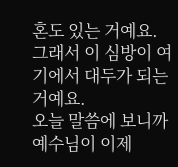혼도 있는 거예요. 그래서 이 심방이 여기에서 대두가 되는 거예요.
오늘 말씀에 보니까 예수님이 이제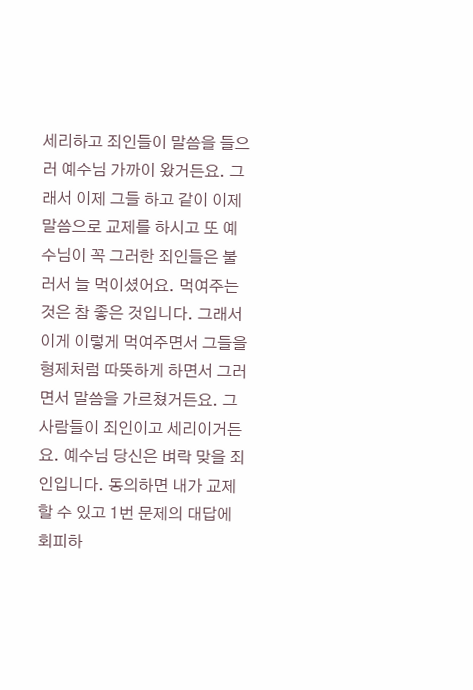세리하고 죄인들이 말씀을 들으러 예수님 가까이 왔거든요. 그래서 이제 그들 하고 같이 이제 말씀으로 교제를 하시고 또 예수님이 꼭 그러한 죄인들은 불러서 늘 먹이셨어요. 먹여주는 것은 참 좋은 것입니다. 그래서 이게 이렇게 먹여주면서 그들을 형제처럼 따뜻하게 하면서 그러면서 말씀을 가르쳤거든요. 그 사람들이 죄인이고 세리이거든요. 예수님 당신은 벼락 맞을 죄인입니다. 동의하면 내가 교제할 수 있고 1번 문제의 대답에 회피하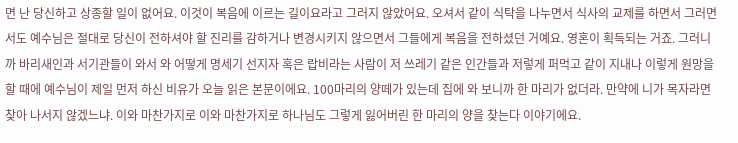면 난 당신하고 상종할 일이 없어요. 이것이 복음에 이르는 길이요라고 그러지 않았어요. 오셔서 같이 식탁을 나누면서 식사의 교제를 하면서 그러면서도 예수님은 절대로 당신이 전하셔야 할 진리를 감하거나 변경시키지 않으면서 그들에게 복음을 전하셨던 거예요. 영혼이 획득되는 거죠. 그러니까 바리새인과 서기관들이 와서 와 어떻게 명세기 선지자 혹은 랍비라는 사람이 저 쓰레기 같은 인간들과 저렇게 퍼먹고 같이 지내나 이렇게 원망을 할 때에 예수님이 제일 먼저 하신 비유가 오늘 읽은 본문이에요. 100마리의 양떼가 있는데 집에 와 보니까 한 마리가 없더라. 만약에 니가 목자라면 찾아 나서지 않겠느냐. 이와 마찬가지로 이와 마찬가지로 하나님도 그렇게 잃어버린 한 마리의 양을 찾는다 이야기에요.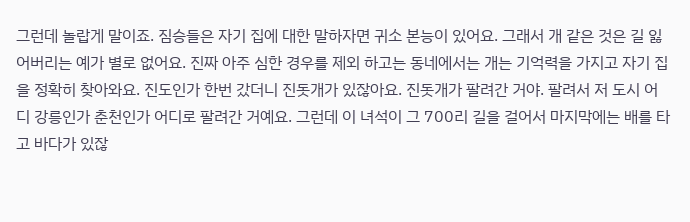그런데 놀랍게 말이죠. 짐승들은 자기 집에 대한 말하자면 귀소 본능이 있어요. 그래서 개 같은 것은 길 잃어버리는 예가 별로 없어요. 진짜 아주 심한 경우를 제외 하고는 동네에서는 개는 기억력을 가지고 자기 집을 정확히 찾아와요. 진도인가 한번 갔더니 진돗개가 있잖아요. 진돗개가 팔려간 거야. 팔려서 저 도시 어디 강릉인가 춘천인가 어디로 팔려간 거예요. 그런데 이 녀석이 그 700리 길을 걸어서 마지막에는 배를 타고 바다가 있잖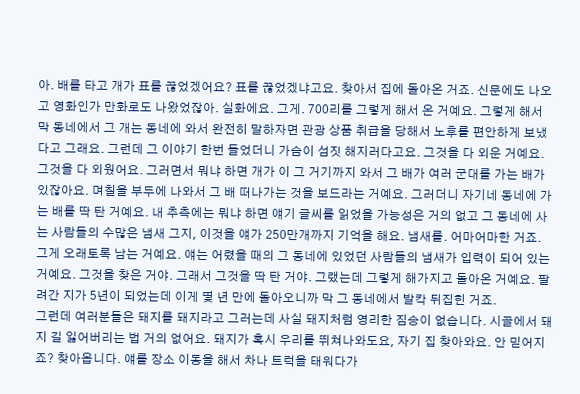아. 배를 타고 개가 표를 끊었겠어요? 표를 끊었겠냐고요. 찾아서 집에 돌아온 거죠. 신문에도 나오고 영화인가 만화로도 나왔었잖아. 실화에요. 그게. 700리를 그렇게 해서 온 거예요. 그렇게 해서 막 동네에서 그 개는 동네에 와서 완전히 말하자면 관광 상품 취급을 당해서 노후를 편안하게 보냈다고 그래요. 그런데 그 이야기 한번 들었더니 가슴이 섬짓 해지러다고요. 그것을 다 외운 거예요. 그것을 다 외웠어요. 그러면서 뭐냐 하면 개가 이 그 거기까지 와서 그 배가 여러 군대를 가는 배가 있잖아요. 며칠을 부두에 나와서 그 배 떠나가는 것을 보드라는 거예요. 그러더니 자기네 동네에 가는 배를 딱 탄 거예요. 내 추측에는 뭐냐 하면 얘기 글씨를 읽었을 가능성은 거의 없고 그 동네에 사는 사람들의 수많은 냄새 그지, 이것을 얘가 250만개까지 기억을 해요. 냄새를. 어마어마한 거죠. 그게 오래토록 남는 거예요. 얘는 어렸을 때의 그 동네에 있었던 사람들의 냄새가 입력이 되어 있는 거예요. 그것을 찾은 거야. 그래서 그것을 딱 탄 거야. 그랬는데 그렇게 해가지고 돌아온 거예요. 팔려간 지가 5년이 되었는데 이게 몇 년 만에 돌아오니까 막 그 동네에서 발칵 뒤집힌 거죠.
그런데 여러분들은 돼지를 돼지라고 그러는데 사실 돼지처럼 영리한 짐승이 없습니다. 시골에서 돼지 길 잃어버리는 법 거의 없어요. 돼지가 혹시 우리를 뛰쳐나와도요, 자기 집 찾아와요. 안 믿어지죠? 찾아옵니다. 얘를 장소 이동을 해서 차나 트럭을 태워다가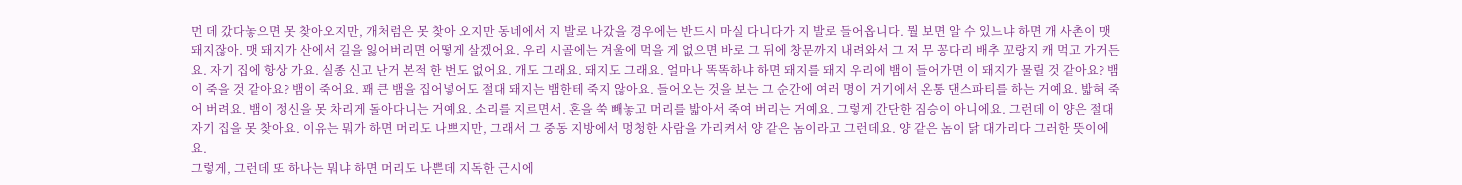먼 데 갔다놓으면 못 찾아오지만, 개처럼은 못 찾아 오지만 동네에서 지 발로 나갔을 경우에는 반드시 마실 다니다가 지 발로 들어옵니다. 뭘 보면 알 수 있느냐 하면 개 사촌이 맷 돼지잖아. 맷 돼지가 산에서 길을 잃어버리면 어떻게 살겠어요. 우리 시골에는 겨울에 먹을 게 없으면 바로 그 뒤에 창문까지 내려와서 그 저 무 꽁다리 배추 꼬랑지 캐 먹고 가거든요. 자기 집에 항상 가요. 실종 신고 난거 본적 한 번도 없어요. 개도 그래요. 돼지도 그래요. 얼마나 똑똑하냐 하면 돼지를 돼지 우리에 뱀이 들어가면 이 돼지가 물릴 것 같아요? 뱀이 죽을 것 같아요? 뱀이 죽어요. 꽤 큰 뱀을 집어넣어도 절대 돼지는 뱀한테 죽지 않아요. 들어오는 것을 보는 그 순간에 여러 명이 거기에서 온통 댄스파티를 하는 거예요. 밟혀 죽어 버려요. 뱀이 정신을 못 차리게 돌아다니는 거예요. 소리를 지르면서. 혼을 쑥 빼놓고 머리를 밟아서 죽여 버리는 거예요. 그렇게 간단한 짐승이 아니에요. 그런데 이 양은 절대 자기 집을 못 찾아요. 이유는 뭐가 하면 머리도 나쁘지만, 그래서 그 중동 지방에서 멍청한 사람을 가리켜서 양 같은 놈이라고 그런데요. 양 같은 놈이 닭 대가리다 그러한 뜻이에요.
그렇게, 그런데 또 하나는 뭐냐 하면 머리도 나쁜데 지독한 근시에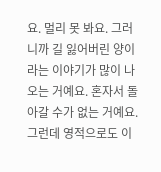요. 멀리 못 봐요. 그러니까 길 잃어버린 양이라는 이야기가 많이 나오는 거예요. 혼자서 돌아갈 수가 없는 거예요. 그런데 영적으로도 이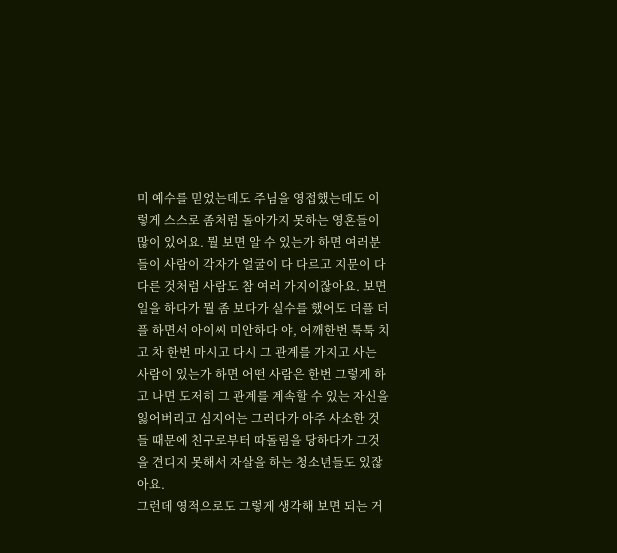미 예수를 믿었는데도 주님을 영접했는데도 이렇게 스스로 좀처럼 돌아가지 못하는 영혼들이 많이 있어요. 뭘 보면 알 수 있는가 하면 여러분들이 사람이 각자가 얼굴이 다 다르고 지문이 다 다른 것처럼 사람도 참 여러 가지이잖아요. 보면 일을 하다가 뭘 좀 보다가 실수를 했어도 더플 더플 하면서 아이씨 미안하다 야, 어깨한번 툭툭 치고 차 한번 마시고 다시 그 관계를 가지고 사는 사람이 있는가 하면 어떤 사람은 한번 그렇게 하고 나면 도저히 그 관계를 계속할 수 있는 자신을 잃어버리고 심지어는 그러다가 아주 사소한 것들 때문에 친구로부터 따돌림을 당하다가 그것을 견디지 못해서 자살을 하는 청소년들도 있잖아요.
그런데 영적으로도 그렇게 생각해 보면 되는 거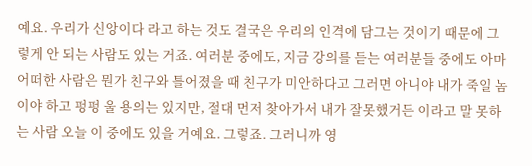예요. 우리가 신앙이다 라고 하는 것도 결국은 우리의 인격에 담그는 것이기 때문에 그렇게 안 되는 사람도 있는 거죠. 여러분 중에도, 지금 강의를 듣는 여러분들 중에도 아마 어떠한 사람은 뭔가 친구와 틀어졌을 때 친구가 미안하다고 그러면 아니야 내가 죽일 놈이야 하고 펑펑 울 용의는 있지만, 절대 먼저 찾아가서 내가 잘못했거든 이라고 말 못하는 사람 오늘 이 중에도 있을 거예요. 그렇죠. 그러니까 영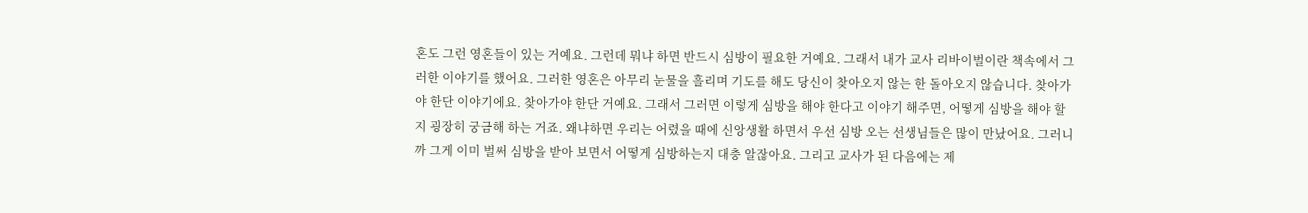혼도 그런 영혼들이 있는 거예요. 그런데 뭐냐 하면 반드시 심방이 필요한 거예요. 그래서 내가 교사 리바이벌이란 책속에서 그러한 이야기를 했어요. 그러한 영혼은 아무리 눈물을 흘리며 기도를 해도 당신이 찾아오지 않는 한 돌아오지 않습니다. 찾아가야 한단 이야기에요. 찾아가야 한단 거예요. 그래서 그러면 이렇게 심방을 해야 한다고 이야기 해주면, 어떻게 심방을 해야 할지 굉장히 궁금해 하는 거죠. 왜냐하면 우리는 어렸을 때에 신앙생활 하면서 우선 심방 오는 선생님들은 많이 만났어요. 그러니까 그게 이미 벌써 심방을 받아 보면서 어떻게 심방하는지 대충 알잖아요. 그리고 교사가 된 다음에는 제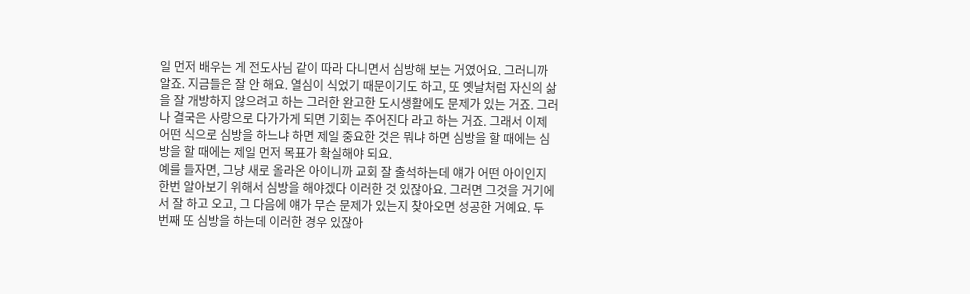일 먼저 배우는 게 전도사님 같이 따라 다니면서 심방해 보는 거였어요. 그러니까 알죠. 지금들은 잘 안 해요. 열심이 식었기 때문이기도 하고, 또 옛날처럼 자신의 삶을 잘 개방하지 않으려고 하는 그러한 완고한 도시생활에도 문제가 있는 거죠. 그러나 결국은 사랑으로 다가가게 되면 기회는 주어진다 라고 하는 거죠. 그래서 이제 어떤 식으로 심방을 하느냐 하면 제일 중요한 것은 뭐냐 하면 심방을 할 때에는 심방을 할 때에는 제일 먼저 목표가 확실해야 되요.
예를 들자면, 그냥 새로 올라온 아이니까 교회 잘 출석하는데 얘가 어떤 아이인지 한번 알아보기 위해서 심방을 해야겠다 이러한 것 있잖아요. 그러면 그것을 거기에서 잘 하고 오고, 그 다음에 얘가 무슨 문제가 있는지 찾아오면 성공한 거예요. 두 번째 또 심방을 하는데 이러한 경우 있잖아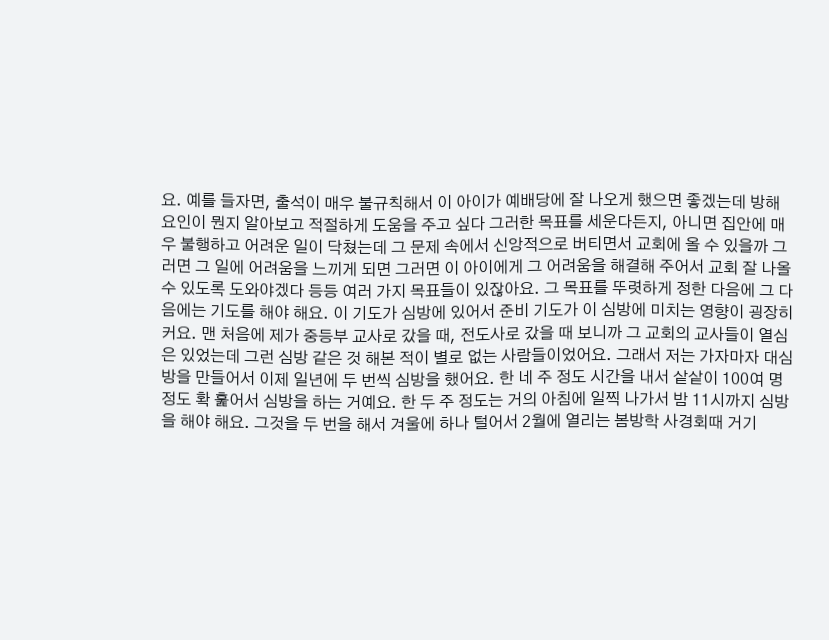요. 예를 들자면, 출석이 매우 불규칙해서 이 아이가 예배당에 잘 나오게 했으면 좋겠는데 방해 요인이 뭔지 알아보고 적절하게 도움을 주고 싶다 그러한 목표를 세운다든지, 아니면 집안에 매우 불행하고 어려운 일이 닥쳤는데 그 문제 속에서 신앙적으로 버티면서 교회에 올 수 있을까 그러면 그 일에 어려움을 느끼게 되면 그러면 이 아이에게 그 어려움을 해결해 주어서 교회 잘 나올 수 있도록 도와야겠다 등등 여러 가지 목표들이 있잖아요. 그 목표를 뚜렷하게 정한 다음에 그 다음에는 기도를 해야 해요. 이 기도가 심방에 있어서 준비 기도가 이 심방에 미치는 영향이 굉장히 커요. 맨 처음에 제가 중등부 교사로 갔을 때, 전도사로 갔을 때 보니까 그 교회의 교사들이 열심은 있었는데 그런 심방 같은 것 해본 적이 별로 없는 사람들이었어요. 그래서 저는 가자마자 대심방을 만들어서 이제 일년에 두 번씩 심방을 했어요. 한 네 주 정도 시간을 내서 샅샅이 100여 명 정도 확 훑어서 심방을 하는 거예요. 한 두 주 정도는 거의 아침에 일찍 나가서 밤 11시까지 심방을 해야 해요. 그것을 두 번을 해서 겨울에 하나 털어서 2월에 열리는 봄방학 사경회때 거기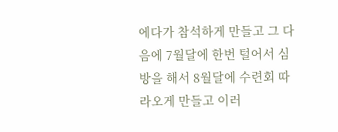에다가 참석하게 만들고 그 다음에 7월달에 한번 털어서 심방을 해서 8월달에 수련회 따라오게 만들고 이러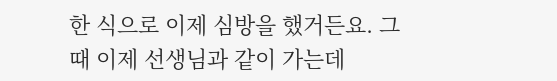한 식으로 이제 심방을 했거든요. 그 때 이제 선생님과 같이 가는데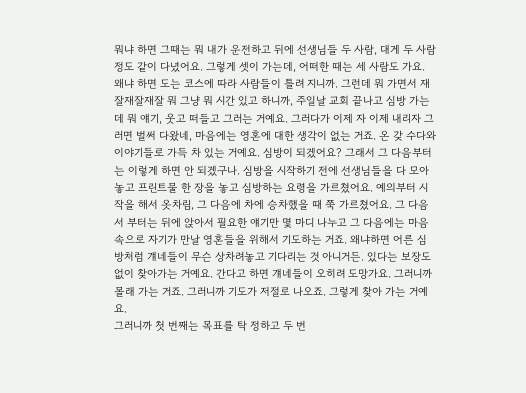뭐냐 하면 그때는 뭐 내가 운전하고 뒤에 선생님들 두 사람, 대게 두 사람 정도 같이 다녔어요. 그렇게 셋이 가는데, 어떠한 때는 세 사람도 가요. 왜냐 하면 도는 코스에 따라 사람들이 틀려 지니까. 그런데 뭐 가면서 재잘재잘재잘 뭐 그냥 뭐 시간 있고 하니까, 주일날 교회 끝나고 심방 가는데 뭐 얘기, 웃고 떠들고 그러는 거예요. 그러다가 이제 자 이제 내리자 그러면 벌써 다왔네, 마음에는 영혼에 대한 생각이 없는 거죠. 온 갖 수다와 이야기들로 가득 차 있는 거예요. 심방이 되겠어요? 그래서 그 다음부터는 이렇게 하면 안 되겠구나. 심방을 시작하기 전에 선생님들을 다 모아놓고 프린트물 한 장을 놓고 심방하는 요령을 가르쳤어요. 예의부터 시작을 해서 옷차림, 그 다음에 차에 승차했을 때 쭉 가르쳤어요. 그 다음서 부터는 뒤에 앉아서 필요한 얘기만 몇 마디 나누고 그 다음에는 마음속으로 자기가 만날 영혼들을 위해서 기도하는 거죠. 왜냐하면 어른 심방처럼 걔네들이 무슨 상차려놓고 기다리는 것 아니거든. 있다는 보장도 없이 찾아가는 거예요. 간다고 하면 걔네들이 오히려 도망가요. 그러니까 몰래 가는 거죠. 그러니까 기도가 저절로 나오죠. 그렇게 찾아 가는 거예요.
그러니까 첫 번째는 목표를 탁 정하고 두 번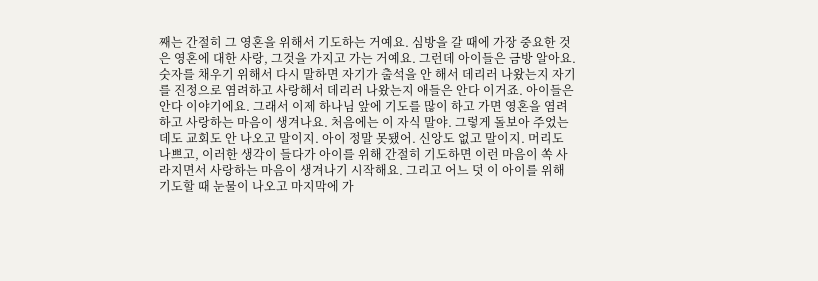째는 간절히 그 영혼을 위해서 기도하는 거예요. 심방을 갈 때에 가장 중요한 것은 영혼에 대한 사랑, 그것을 가지고 가는 거예요. 그런데 아이들은 금방 알아요. 숫자를 채우기 위해서 다시 말하면 자기가 출석을 안 해서 데리러 나왔는지 자기를 진정으로 염려하고 사랑해서 데리러 나왔는지 애들은 안다 이거죠. 아이들은 안다 이야기에요. 그래서 이제 하나님 앞에 기도를 많이 하고 가면 영혼을 염려하고 사랑하는 마음이 생겨나요. 처음에는 이 자식 말야. 그렇게 돌보아 주었는데도 교회도 안 나오고 말이지. 아이 정말 못됐어. 신앙도 없고 말이지. 머리도 나쁘고, 이러한 생각이 들다가 아이를 위해 간절히 기도하면 이런 마음이 쏙 사라지면서 사랑하는 마음이 생겨나기 시작해요. 그리고 어느 덧 이 아이를 위해 기도할 때 눈물이 나오고 마지막에 가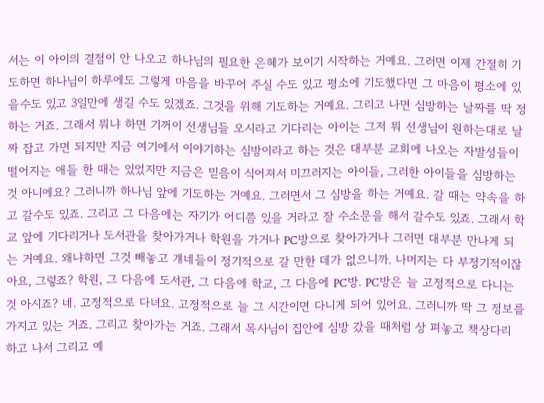서는 이 아이의 결점이 안 나오고 하나님의 필요한 은혜가 보이기 시작하는 거예요. 그러면 이제 간절히 기도하면 하나님이 하루에도 그렇게 마음을 바꾸어 주실 수도 있고 평소에 기도했다면 그 마음이 평소에 있을수도 있고 3일만에 생길 수도 있겠죠. 그것을 위해 기도하는 거예요. 그리고 나면 심방하는 날짜를 딱 정하는 거죠. 그래서 뭐냐 하면 기꺼이 선생님들 오시라고 기다리는 아이는 그저 뭐 선생님이 원하는대로 날짜 잡고 가면 되지만 지금 여기에서 이야기하는 심방이라고 하는 것은 대부분 교회에 나오는 자발성들이 떨어지는 애들 한 때는 있었지만 지금은 믿음이 식어져서 미끄러지는 아이들, 그러한 아이들을 심방하는 것 아니에요? 그러니까 하나님 앞에 기도하는 거예요. 그러면서 그 심방을 하는 거예요. 갈 때는 약속을 하고 갈수도 있죠. 그리고 그 다음에는 자기가 어디쯤 있을 거라고 잘 수소문을 해서 갈수도 있죠. 그래서 학교 앞에 기다리거나 도서관을 찾아가거나 학원을 가거나 PC방으로 찾아가거나 그러면 대부분 만나게 되는 거예요. 왜냐하면 그것 빼놓고 걔네들이 정기적으로 갈 만한 데가 없으니까. 나머지는 다 부정기적이잖아요, 그렇죠? 학원, 그 다음에 도서관, 그 다음에 학교, 그 다음에 PC방. PC방은 늘 고정적으로 다니는 것 아시죠? 네. 고정적으로 다녀요. 고정적으로 늘 그 시간이면 다니게 되어 있어요. 그러니까 딱 그 정보를 가지고 있는 거죠. 그리고 찾아가는 거죠. 그래서 목사님이 집안에 심방 갔을 때처럼 상 펴놓고 책상다리 하고 나서 그리고 예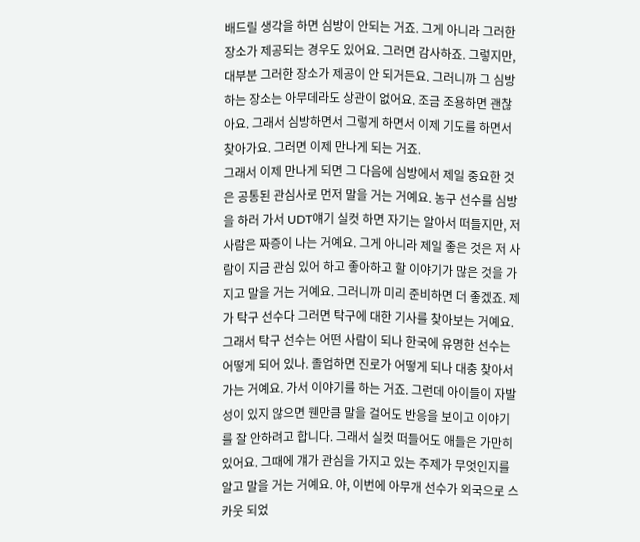배드릴 생각을 하면 심방이 안되는 거죠. 그게 아니라 그러한 장소가 제공되는 경우도 있어요. 그러면 감사하죠. 그렇지만, 대부분 그러한 장소가 제공이 안 되거든요. 그러니까 그 심방하는 장소는 아무데라도 상관이 없어요. 조금 조용하면 괜찮아요. 그래서 심방하면서 그렇게 하면서 이제 기도를 하면서 찾아가요. 그러면 이제 만나게 되는 거죠.
그래서 이제 만나게 되면 그 다음에 심방에서 제일 중요한 것은 공통된 관심사로 먼저 말을 거는 거예요. 농구 선수를 심방을 하러 가서 UDT얘기 실컷 하면 자기는 알아서 떠들지만, 저 사람은 짜증이 나는 거예요. 그게 아니라 제일 좋은 것은 저 사람이 지금 관심 있어 하고 좋아하고 할 이야기가 많은 것을 가지고 말을 거는 거예요. 그러니까 미리 준비하면 더 좋겠죠. 제가 탁구 선수다 그러면 탁구에 대한 기사를 찾아보는 거예요. 그래서 탁구 선수는 어떤 사람이 되나 한국에 유명한 선수는 어떻게 되어 있나. 졸업하면 진로가 어떻게 되나 대충 찾아서 가는 거예요. 가서 이야기를 하는 거죠. 그런데 아이들이 자발성이 있지 않으면 웬만큼 말을 걸어도 반응을 보이고 이야기를 잘 안하려고 합니다. 그래서 실컷 떠들어도 애들은 가만히 있어요. 그때에 걔가 관심을 가지고 있는 주제가 무엇인지를 알고 말을 거는 거예요. 야, 이번에 아무개 선수가 외국으로 스카웃 되었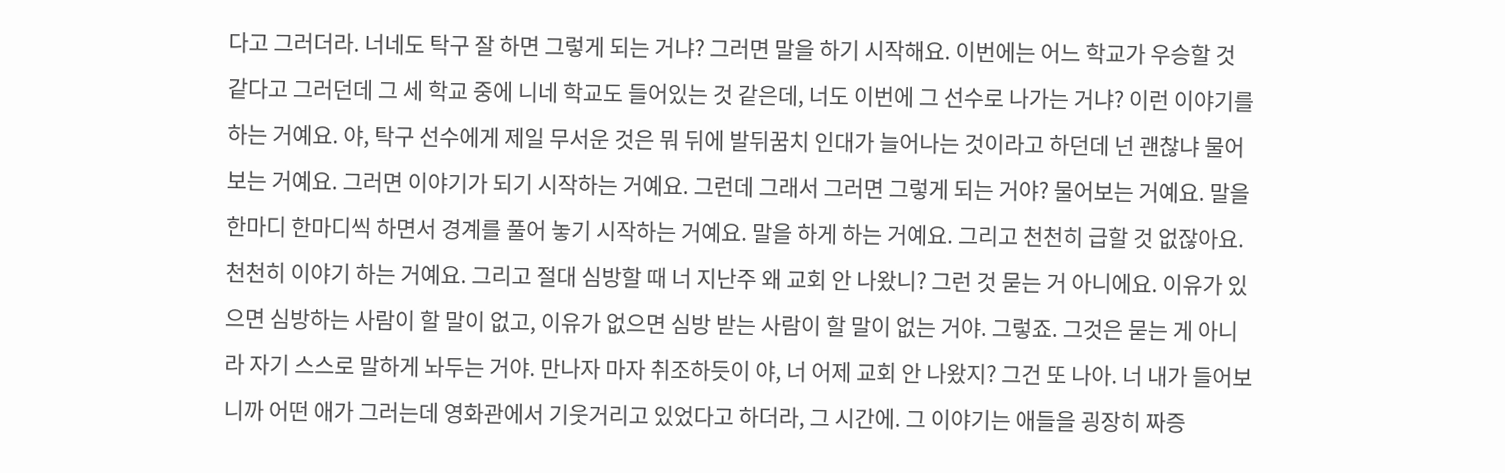다고 그러더라. 너네도 탁구 잘 하면 그렇게 되는 거냐? 그러면 말을 하기 시작해요. 이번에는 어느 학교가 우승할 것 같다고 그러던데 그 세 학교 중에 니네 학교도 들어있는 것 같은데, 너도 이번에 그 선수로 나가는 거냐? 이런 이야기를 하는 거예요. 야, 탁구 선수에게 제일 무서운 것은 뭐 뒤에 발뒤꿈치 인대가 늘어나는 것이라고 하던데 넌 괜찮냐 물어보는 거예요. 그러면 이야기가 되기 시작하는 거예요. 그런데 그래서 그러면 그렇게 되는 거야? 물어보는 거예요. 말을 한마디 한마디씩 하면서 경계를 풀어 놓기 시작하는 거예요. 말을 하게 하는 거예요. 그리고 천천히 급할 것 없잖아요. 천천히 이야기 하는 거예요. 그리고 절대 심방할 때 너 지난주 왜 교회 안 나왔니? 그런 것 묻는 거 아니에요. 이유가 있으면 심방하는 사람이 할 말이 없고, 이유가 없으면 심방 받는 사람이 할 말이 없는 거야. 그렇죠. 그것은 묻는 게 아니라 자기 스스로 말하게 놔두는 거야. 만나자 마자 취조하듯이 야, 너 어제 교회 안 나왔지? 그건 또 나아. 너 내가 들어보니까 어떤 애가 그러는데 영화관에서 기웃거리고 있었다고 하더라, 그 시간에. 그 이야기는 애들을 굉장히 짜증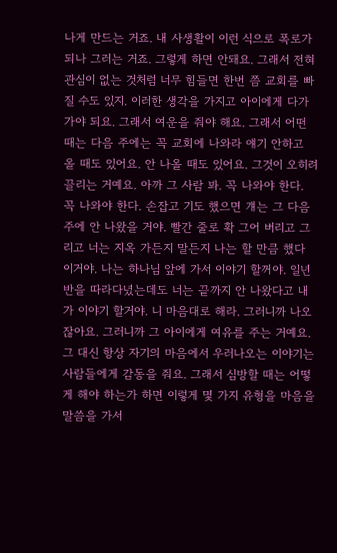나게 만드는 거죠. 내 사생활이 이런 식으로 폭로가 되나 그러는 거죠. 그렇게 하면 안돼요. 그래서 전혀 관심이 없는 것처럼 너무 힘들면 한번 쯤 교회를 빠질 수도 있지. 이러한 생각을 가지고 아이에게 다가가야 되요. 그래서 여운을 줘야 해요. 그래서 어떤 때는 다음 주에는 꼭 교회에 나와라 얘기 안하고 올 때도 있어요. 안 나올 때도 있어요. 그것이 오히려 끌리는 거예요. 아까 그 사람 봐. 꼭 나와야 한다. 꼭 나와야 한다. 손잡고 기도 했으면 걔는 그 다음 주에 안 나왔을 거야. 빨간 줄로 확 그어 버리고 그리고 너는 지옥 가든지 말든지 나는 할 만큼 했다 이거야. 나는 하나님 앞에 가서 이야기 할꺼야. 일년 반을 따라다녔는데도 너는 끝까지 안 나왔다고 내가 이야기 할거야. 니 마음대로 해라. 그러니까 나오잖아요. 그러니까 그 아이에게 여유를 주는 거예요. 그 대신 항상 자기의 마음에서 우러나오는 이야기는 사람들에게 감동을 줘요. 그래서 심방할 때는 어떻게 해야 하는가 하면 이렇게 몇 가지 유형을 마음을 말씀을 가서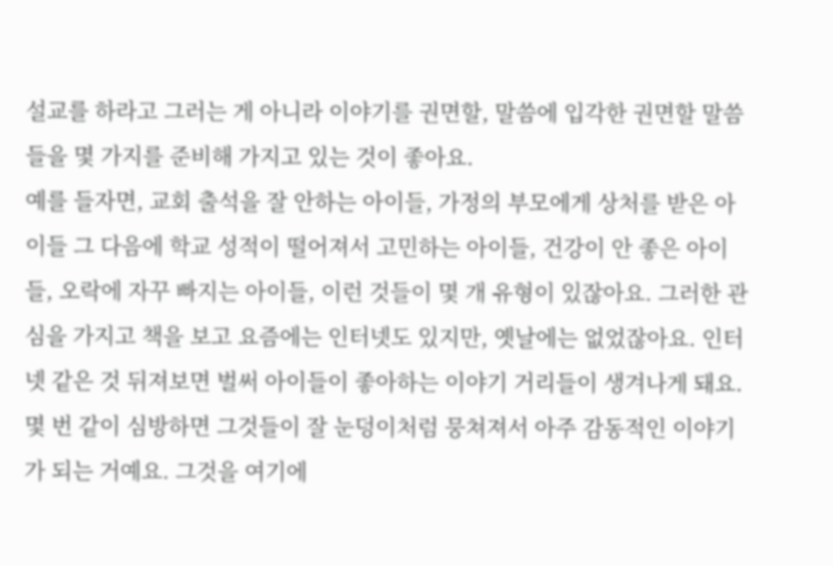설교를 하라고 그러는 게 아니라 이야기를 권면할, 말씀에 입각한 권면할 말씀들을 몇 가지를 준비해 가지고 있는 것이 좋아요.
예를 들자면, 교회 출석을 잘 안하는 아이들, 가정의 부모에게 상처를 받은 아이들 그 다음에 학교 성적이 떨어져서 고민하는 아이들, 건강이 안 좋은 아이들, 오락에 자꾸 빠지는 아이들, 이런 것들이 몇 개 유형이 있잖아요. 그러한 관심을 가지고 책을 보고 요즘에는 인터넷도 있지만, 옛날에는 없었잖아요. 인터넷 같은 것 뒤져보면 벌써 아이들이 좋아하는 이야기 거리들이 생겨나게 돼요. 몇 번 같이 심방하면 그것들이 잘 눈덩이처럼 뭉쳐져서 아주 감동적인 이야기가 되는 거예요. 그것을 여기에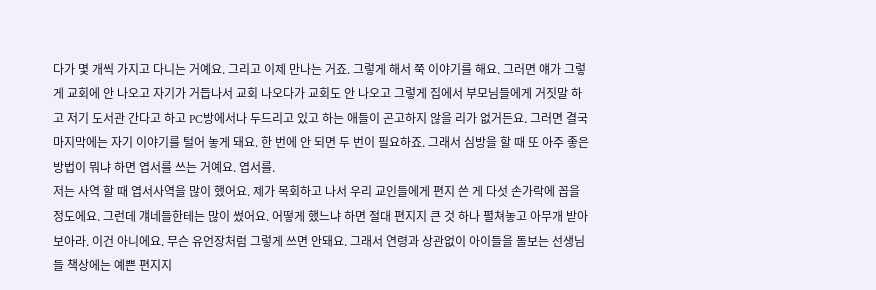다가 몇 개씩 가지고 다니는 거예요. 그리고 이제 만나는 거죠. 그렇게 해서 쭉 이야기를 해요. 그러면 얘가 그렇게 교회에 안 나오고 자기가 거듭나서 교회 나오다가 교회도 안 나오고 그렇게 집에서 부모님들에게 거짓말 하고 저기 도서관 간다고 하고 PC방에서나 두드리고 있고 하는 애들이 곤고하지 않을 리가 없거든요. 그러면 결국 마지막에는 자기 이야기를 털어 놓게 돼요. 한 번에 안 되면 두 번이 필요하죠. 그래서 심방을 할 때 또 아주 좋은 방법이 뭐냐 하면 엽서를 쓰는 거예요. 엽서를.
저는 사역 할 때 엽서사역을 많이 했어요. 제가 목회하고 나서 우리 교인들에게 편지 쓴 게 다섯 손가락에 꼽을 정도에요. 그런데 걔네들한테는 많이 썼어요. 어떻게 했느냐 하면 절대 편지지 큰 것 하나 펼쳐놓고 아무개 받아 보아라. 이건 아니에요. 무슨 유언장처럼 그렇게 쓰면 안돼요. 그래서 연령과 상관없이 아이들을 돌보는 선생님들 책상에는 예쁜 편지지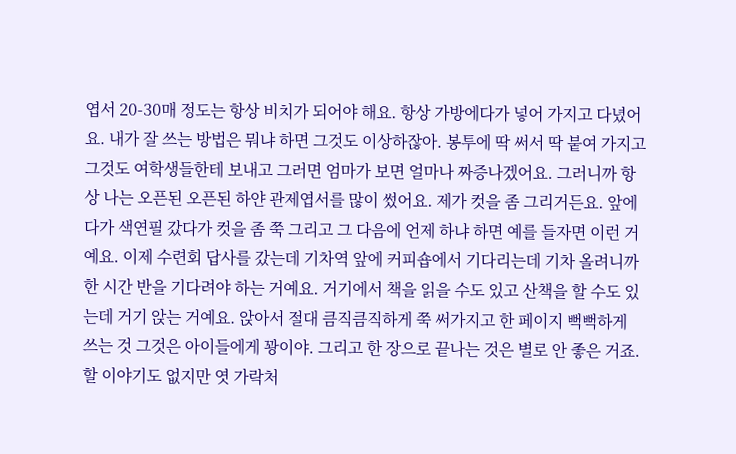엽서 20-30매 정도는 항상 비치가 되어야 해요. 항상 가방에다가 넣어 가지고 다녔어요. 내가 잘 쓰는 방법은 뭐냐 하면 그것도 이상하잖아. 봉투에 딱 써서 딱 붙여 가지고 그것도 여학생들한테 보내고 그러면 엄마가 보면 얼마나 짜증나겠어요. 그러니까 항상 나는 오픈된 오픈된 하얀 관제엽서를 많이 썼어요. 제가 컷을 좀 그리거든요. 앞에다가 색연필 갔다가 컷을 좀 쭉 그리고 그 다음에 언제 하냐 하면 예를 들자면 이런 거예요. 이제 수련회 답사를 갔는데 기차역 앞에 커피숍에서 기다리는데 기차 올려니까 한 시간 반을 기다려야 하는 거예요. 거기에서 책을 읽을 수도 있고 산책을 할 수도 있는데 거기 앉는 거예요. 앉아서 절대 큼직큼직하게 쭉 써가지고 한 페이지 뻑뻑하게 쓰는 것 그것은 아이들에게 꽝이야. 그리고 한 장으로 끝나는 것은 별로 안 좋은 거죠. 할 이야기도 없지만 엿 가락처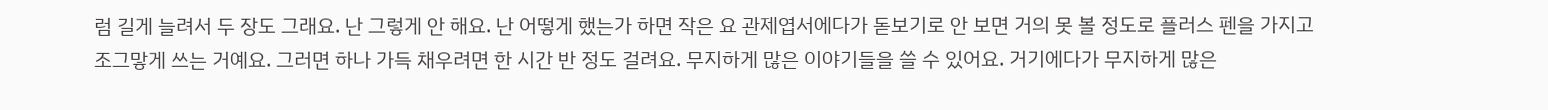럼 길게 늘려서 두 장도 그래요. 난 그렇게 안 해요. 난 어떻게 했는가 하면 작은 요 관제엽서에다가 돋보기로 안 보면 거의 못 볼 정도로 플러스 펜을 가지고 조그맣게 쓰는 거예요. 그러면 하나 가득 채우려면 한 시간 반 정도 걸려요. 무지하게 많은 이야기들을 쓸 수 있어요. 거기에다가 무지하게 많은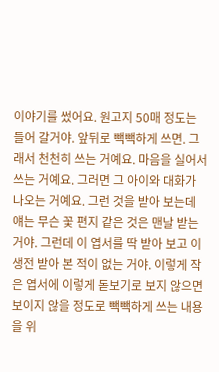이야기를 썼어요. 원고지 50매 정도는 들어 갈거야. 앞뒤로 빽빽하게 쓰면. 그래서 천천히 쓰는 거예요. 마음을 실어서 쓰는 거예요. 그러면 그 아이와 대화가 나오는 거예요. 그런 것을 받아 보는데 얘는 무슨 꽃 편지 같은 것은 맨날 받는 거야. 그런데 이 엽서를 딱 받아 보고 이 생전 받아 본 적이 없는 거야. 이렇게 작은 엽서에 이렇게 돋보기로 보지 않으면 보이지 않을 정도로 빽빽하게 쓰는 내용을 위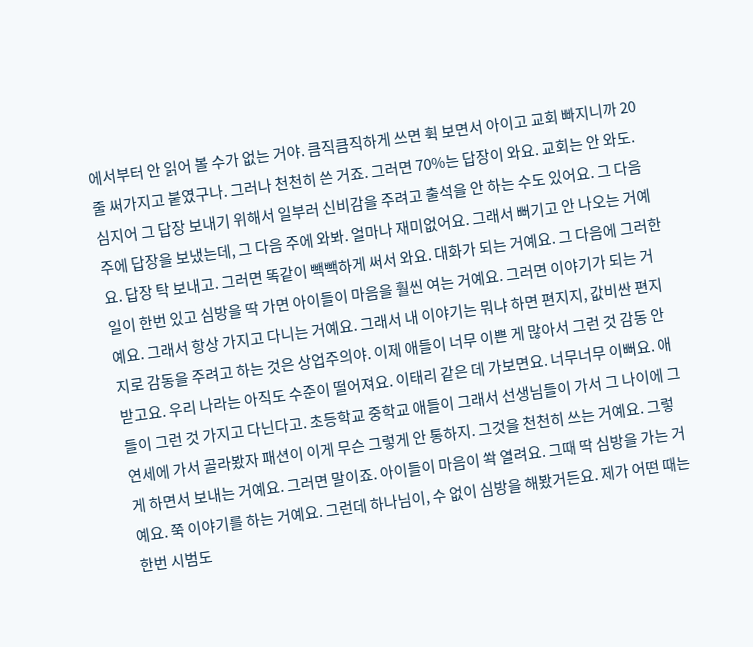에서부터 안 읽어 볼 수가 없는 거야. 큼직큼직하게 쓰면 휙 보면서 아이고 교회 빠지니까 20줄 써가지고 붙였구나. 그러나 천천히 쓴 거죠. 그러면 70%는 답장이 와요. 교회는 안 와도. 심지어 그 답장 보내기 위해서 일부러 신비감을 주려고 출석을 안 하는 수도 있어요. 그 다음 주에 답장을 보냈는데, 그 다음 주에 와봐. 얼마나 재미없어요. 그래서 뻐기고 안 나오는 거예요. 답장 탁 보내고. 그러면 똑같이 빽빽하게 써서 와요. 대화가 되는 거예요. 그 다음에 그러한 일이 한번 있고 심방을 딱 가면 아이들이 마음을 훨씬 여는 거예요. 그러면 이야기가 되는 거예요. 그래서 항상 가지고 다니는 거예요. 그래서 내 이야기는 뭐냐 하면 편지지, 값비싼 편지지로 감동을 주려고 하는 것은 상업주의야. 이제 애들이 너무 이쁜 게 많아서 그런 것 감동 안 받고요. 우리 나라는 아직도 수준이 떨어져요. 이태리 같은 데 가보면요. 너무너무 이뻐요. 애들이 그런 것 가지고 다닌다고. 초등학교 중학교 애들이 그래서 선생님들이 가서 그 나이에 그 연세에 가서 골라봤자 패션이 이게 무슨 그렇게 안 통하지. 그것을 천천히 쓰는 거예요. 그렇게 하면서 보내는 거예요. 그러면 말이죠. 아이들이 마음이 쏵 열려요. 그때 딱 심방을 가는 거예요. 쭉 이야기를 하는 거예요. 그런데 하나님이, 수 없이 심방을 해봤거든요. 제가 어떤 때는 한번 시범도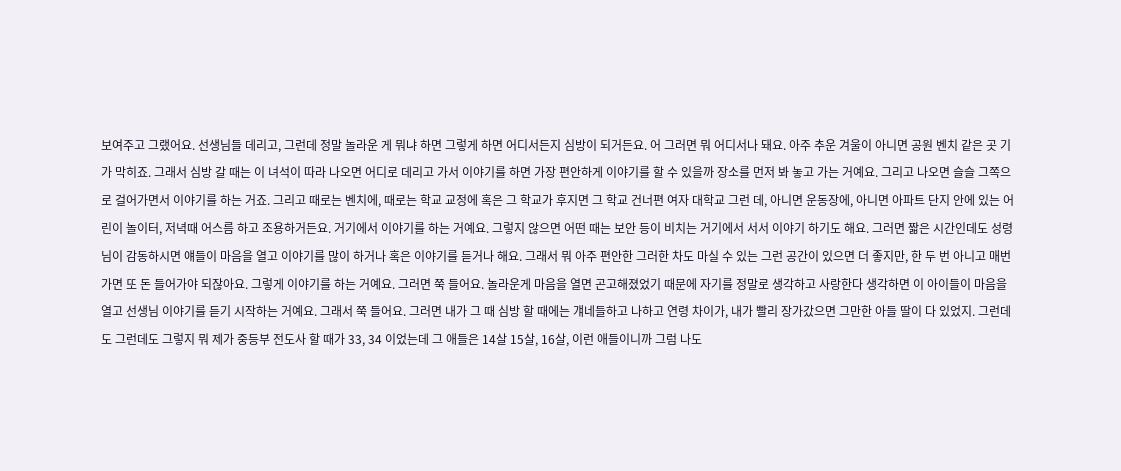보여주고 그랬어요. 선생님들 데리고, 그런데 정말 놀라운 게 뭐냐 하면 그렇게 하면 어디서든지 심방이 되거든요. 어 그러면 뭐 어디서나 돼요. 아주 추운 겨울이 아니면 공원 벤치 같은 곳 기가 막히죠. 그래서 심방 갈 때는 이 녀석이 따라 나오면 어디로 데리고 가서 이야기를 하면 가장 편안하게 이야기를 할 수 있을까 장소를 먼저 봐 놓고 가는 거예요. 그리고 나오면 슬슬 그쪽으로 걸어가면서 이야기를 하는 거죠. 그리고 때로는 벤치에, 때로는 학교 교정에 혹은 그 학교가 후지면 그 학교 건너편 여자 대학교 그런 데, 아니면 운동장에, 아니면 아파트 단지 안에 있는 어린이 놀이터, 저녁때 어스름 하고 조용하거든요. 거기에서 이야기를 하는 거예요. 그렇지 않으면 어떤 때는 보안 등이 비치는 거기에서 서서 이야기 하기도 해요. 그러면 짧은 시간인데도 성령님이 감동하시면 얘들이 마음을 열고 이야기를 많이 하거나 혹은 이야기를 듣거나 해요. 그래서 뭐 아주 편안한 그러한 차도 마실 수 있는 그런 공간이 있으면 더 좋지만, 한 두 번 아니고 매번 가면 또 돈 들어가야 되잖아요. 그렇게 이야기를 하는 거예요. 그러면 쭉 들어요. 놀라운게 마음을 열면 곤고해졌었기 때문에 자기를 정말로 생각하고 사랑한다 생각하면 이 아이들이 마음을 열고 선생님 이야기를 듣기 시작하는 거예요. 그래서 쭉 들어요. 그러면 내가 그 때 심방 할 때에는 걔네들하고 나하고 연령 차이가, 내가 빨리 장가갔으면 그만한 아들 딸이 다 있었지. 그런데도 그런데도 그렇지 뭐 제가 중등부 전도사 할 때가 33, 34 이었는데 그 애들은 14살 15살, 16살, 이런 애들이니까 그럼 나도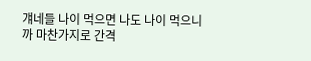걔네들 나이 먹으면 나도 나이 먹으니까 마찬가지로 간격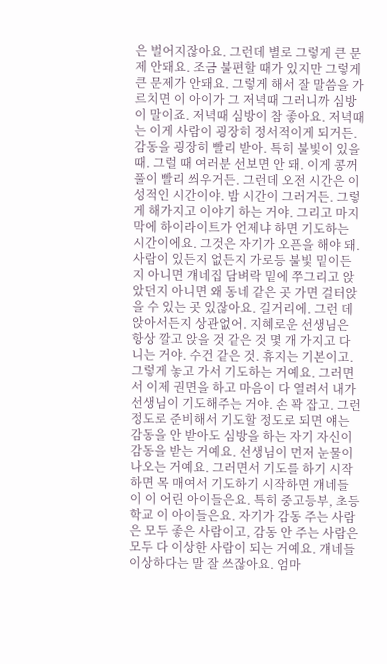은 벌어지잖아요. 그런데 별로 그렇게 큰 문제 안돼요. 조금 불편할 때가 있지만 그렇게 큰 문제가 안돼요. 그렇게 해서 잘 말씀을 가르치면 이 아이가 그 저녁때 그러니까 심방이 말이죠. 저녁때 심방이 참 좋아요. 저녁때는 이게 사람이 굉장히 정서적이게 되거든. 감동을 굉장히 빨리 받아. 특히 불빛이 있을 때. 그럴 때 여러분 선보면 안 돼. 이게 콩꺼풀이 빨리 씌우거든. 그런데 오전 시간은 이성적인 시간이야. 밤 시간이 그러거든. 그렇게 해가지고 이야기 하는 거야. 그리고 마지막에 하이라이트가 언제냐 하면 기도하는 시간이에요. 그것은 자기가 오픈을 해야 돼. 사람이 있든지 없든지 가로등 불빛 밑이든지 아니면 걔네집 담벼락 밑에 쭈그리고 앉았던지 아니면 왜 동네 같은 곳 가면 걸터앉을 수 있는 곳 있잖아요. 길거리에. 그런 데 앉아서든지 상관없어. 지혜로운 선생님은 항상 깔고 앉을 것 같은 것 몇 개 가지고 다니는 거야. 수건 같은 것. 휴지는 기본이고. 그렇게 놓고 가서 기도하는 거예요. 그러면서 이제 권면을 하고 마음이 다 열려서 내가 선생님이 기도해주는 거야. 손 꽉 잡고. 그런 정도로 준비해서 기도할 정도로 되면 얘는 감동을 안 받아도 심방을 하는 자기 자신이 감동을 받는 거예요. 선생님이 먼저 눈물이 나오는 거예요. 그러면서 기도를 하기 시작하면 목 매여서 기도하기 시작하면 걔네들이 이 어린 아이들은요. 특히 중고등부, 초등학교 이 아이들은요. 자기가 감동 주는 사람은 모두 좋은 사람이고, 감동 안 주는 사람은 모두 다 이상한 사람이 되는 거예요. 걔네들 이상하다는 말 잘 쓰잖아요. 엄마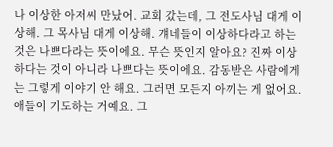나 이상한 아저씨 만났어. 교회 갔는데, 그 전도사님 대게 이상해. 그 목사님 대게 이상해. 걔네들이 이상하다라고 하는 것은 나쁘다라는 뜻이에요. 무슨 뜻인지 알아요? 진짜 이상하다는 것이 아니라 나쁘다는 뜻이에요. 감동받은 사람에게는 그렇게 이야기 안 해요. 그러면 모든지 아끼는 게 없어요. 애들이 기도하는 거예요. 그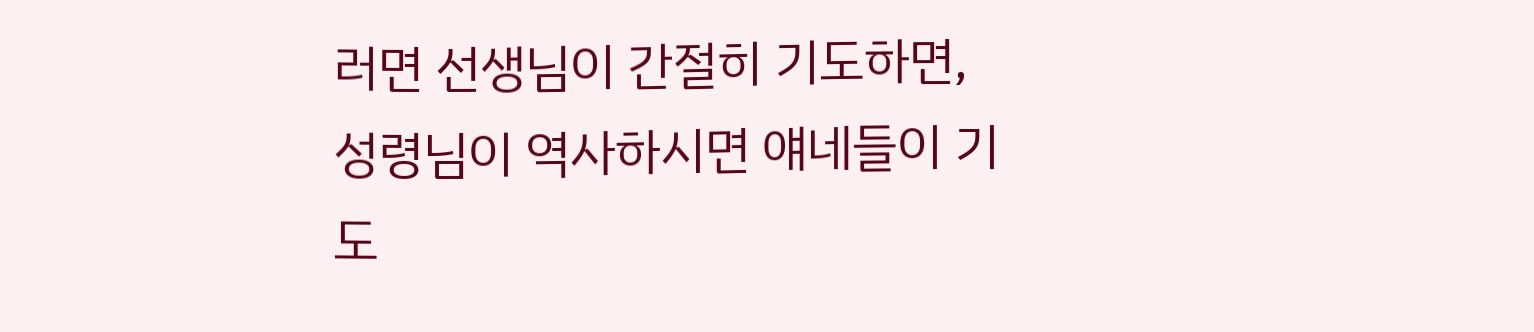러면 선생님이 간절히 기도하면, 성령님이 역사하시면 얘네들이 기도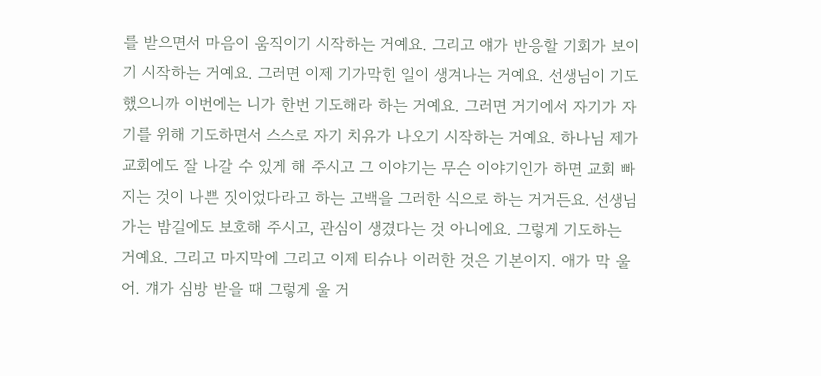를 받으면서 마음이 움직이기 시작하는 거예요. 그리고 얘가 반응할 기회가 보이기 시작하는 거예요. 그러면 이제 기가막힌 일이 생겨나는 거예요. 선생님이 기도했으니까 이번에는 니가 한번 기도해라 하는 거예요. 그러면 거기에서 자기가 자기를 위해 기도하면서 스스로 자기 치유가 나오기 시작하는 거예요. 하나님 제가 교회에도 잘 나갈 수 있게 해 주시고 그 이야기는 무슨 이야기인가 하면 교회 빠지는 것이 나쁜 짓이었다라고 하는 고백을 그러한 식으로 하는 거거든요. 선생님 가는 밤길에도 보호해 주시고, 관심이 생겼다는 것 아니에요. 그렇게 기도하는 거예요. 그리고 마지막에 그리고 이제 티슈나 이러한 것은 기본이지. 애가 막 울어. 걔가 심방 받을 때 그렇게 울 거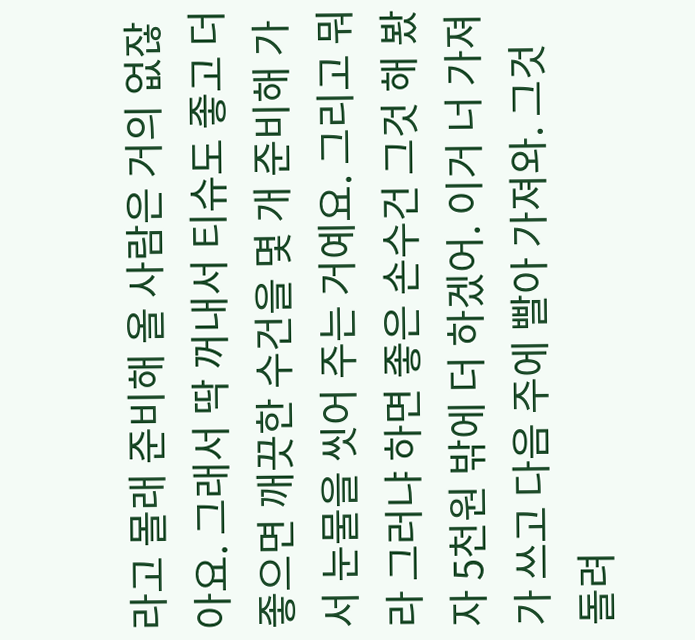라고 몰래 준비해 올 사람은 거의 없잖아요. 그래서 딱 꺼내서 티슈도 좋고 더 좋으면 깨끗한 수건을 몇 개 준비해 가서 눈물을 씻어 주는 거예요. 그리고 뭐라 그러냐 하면 좋은 손수건 그것 해 봤자 5천원 밖에 더 하겠어. 이거 너 가져가 쓰고 다음 주에 빨아 가져와. 그것 돌려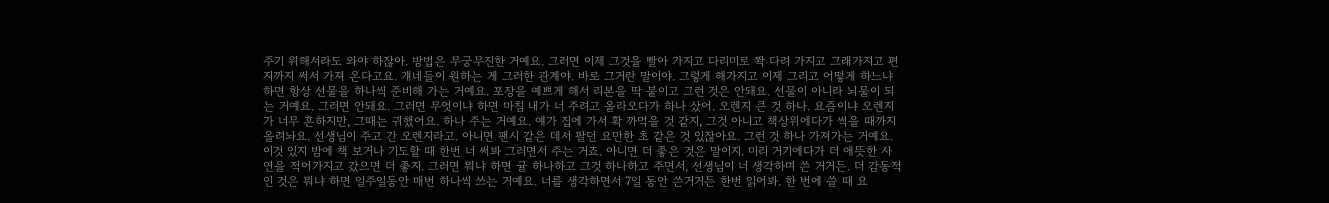주기 위해서라도 와야 하잖아. 방법은 무궁무진한 거예요. 그러면 이제 그것을 빨아 가지고 다리미로 쫙 다려 가지고 그래가지고 편지까지 써서 가져 온다고요. 걔네들이 원하는 게 그러한 관계야. 바로 그거란 말이야. 그렇게 해가지고 이제 그리고 어떻게 하느냐 하면 항상 선물을 하나씩 준비해 가는 거예요. 포장을 예쁘게 해서 리본을 딱 붙이고 그런 것은 안돼요. 선물이 아니라 뇌물이 되는 거예요. 그러면 안돼요. 그러면 무엇이냐 하면 마침 내가 너 주려고 올라오다가 하나 샀어. 오렌지 큰 것 하나. 요즘이냐 오렌지가 너무 흔하지만, 그때는 귀했어요. 하나 주는 거예요. 얘가 집에 가서 확 까먹을 것 같지, 그것 아니고 책상위에다가 썩을 때까지 올려놔요. 선생님이 주고 간 오렌지라고. 아니면 팬시 같은 데서 팔던 요만한 초 같은 것 있잖아요. 그런 것 하나 가져가는 거예요. 이것 있지 밤에 책 보거나 기도할 때 한번 너 써봐 그러면서 주는 거죠. 아니면 더 좋은 것은 말이지. 미리 거기에다가 더 애뜻한 사연을 적어가지고 갔으면 더 좋지. 그러면 뭐냐 하면 귤 하나하고 그것 하나하고 주면서, 선생님이 너 생각하며 쓴 거거든. 더 감동적인 것은 뭐냐 하면 일주일동안 매번 하나씩 쓰는 거예요. 너를 생각하면서 7일 동안 쓴거거든 한번 읽어봐. 한 번에 쓸 때 요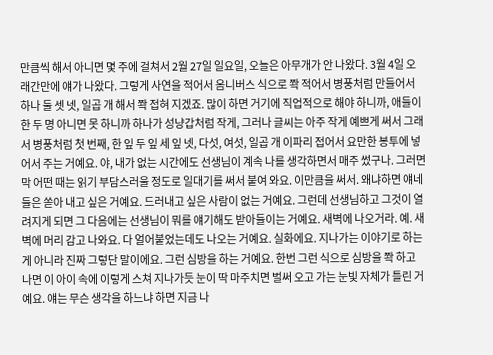만큼씩 해서 아니면 몇 주에 걸쳐서 2월 27일 일요일, 오늘은 아무개가 안 나왔다. 3월 4일 오래간만에 얘가 나왔다. 그렇게 사연을 적어서 옴니버스 식으로 쫙 적어서 병풍처럼 만들어서 하나 둘 셋 넷, 일곱 개 해서 쫙 접혀 지겠죠. 많이 하면 거기에 직업적으로 해야 하니까, 애들이 한 두 명 아니면 못 하니까 하나가 성냥갑처럼 작게, 그러나 글씨는 아주 작게 예쁘게 써서 그래서 병풍처럼 첫 번째, 한 잎 두 잎 세 잎 넷, 다섯, 여섯, 일곱 개 이파리 접어서 요만한 봉투에 넣어서 주는 거예요. 야, 내가 없는 시간에도 선생님이 계속 나를 생각하면서 매주 썼구나. 그러면 막 어떤 때는 읽기 부담스러울 정도로 일대기를 써서 붙여 와요. 이만큼을 써서. 왜냐하면 얘네들은 쏟아 내고 싶은 거예요. 드러내고 싶은 사람이 없는 거예요. 그런데 선생님하고 그것이 열려지게 되면 그 다음에는 선생님이 뭐를 얘기해도 받아들이는 거예요. 새벽에 나오거라. 예. 새벽에 머리 감고 나와요. 다 얼어붙었는데도 나오는 거예요. 실화에요. 지나가는 이야기로 하는 게 아니라 진짜 그렇단 말이에요. 그런 심방을 하는 거예요. 한번 그런 식으로 심방을 쫙 하고 나면 이 아이 속에 이렇게 스쳐 지나가듯 눈이 딱 마주치면 벌써 오고 가는 눈빛 자체가 틀린 거예요. 얘는 무슨 생각을 하느냐 하면 지금 나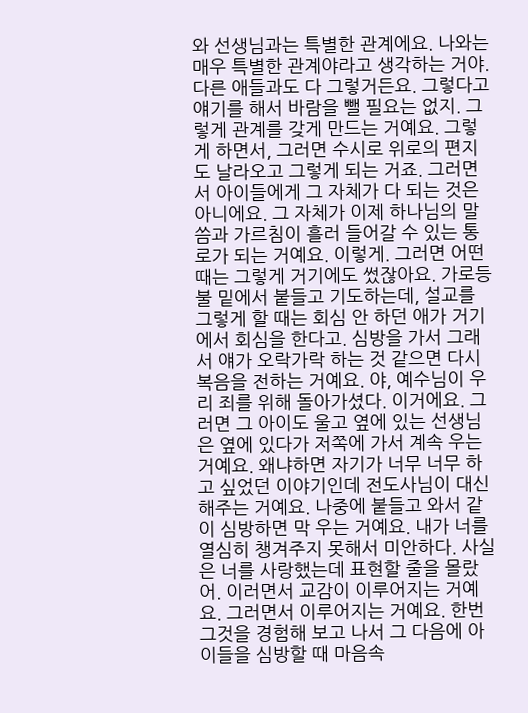와 선생님과는 특별한 관계에요. 나와는 매우 특별한 관계야라고 생각하는 거야. 다른 애들과도 다 그렇거든요. 그렇다고 얘기를 해서 바람을 뺄 필요는 없지. 그렇게 관계를 갖게 만드는 거예요. 그렇게 하면서, 그러면 수시로 위로의 편지도 날라오고 그렇게 되는 거죠. 그러면서 아이들에게 그 자체가 다 되는 것은 아니에요. 그 자체가 이제 하나님의 말씀과 가르침이 흘러 들어갈 수 있는 통로가 되는 거예요. 이렇게. 그러면 어떤 때는 그렇게 거기에도 썼잖아요. 가로등 불 밑에서 붙들고 기도하는데, 설교를 그렇게 할 때는 회심 안 하던 애가 거기에서 회심을 한다고. 심방을 가서 그래서 얘가 오락가락 하는 것 같으면 다시 복음을 전하는 거예요. 야, 예수님이 우리 죄를 위해 돌아가셨다. 이거에요. 그러면 그 아이도 울고 옆에 있는 선생님은 옆에 있다가 저쪽에 가서 계속 우는 거예요. 왜냐하면 자기가 너무 너무 하고 싶었던 이야기인데 전도사님이 대신 해주는 거예요. 나중에 붙들고 와서 같이 심방하면 막 우는 거예요. 내가 너를 열심히 챙겨주지 못해서 미안하다. 사실은 너를 사랑했는데 표현할 줄을 몰랐어. 이러면서 교감이 이루어지는 거예요. 그러면서 이루어지는 거예요. 한번 그것을 경험해 보고 나서 그 다음에 아이들을 심방할 때 마음속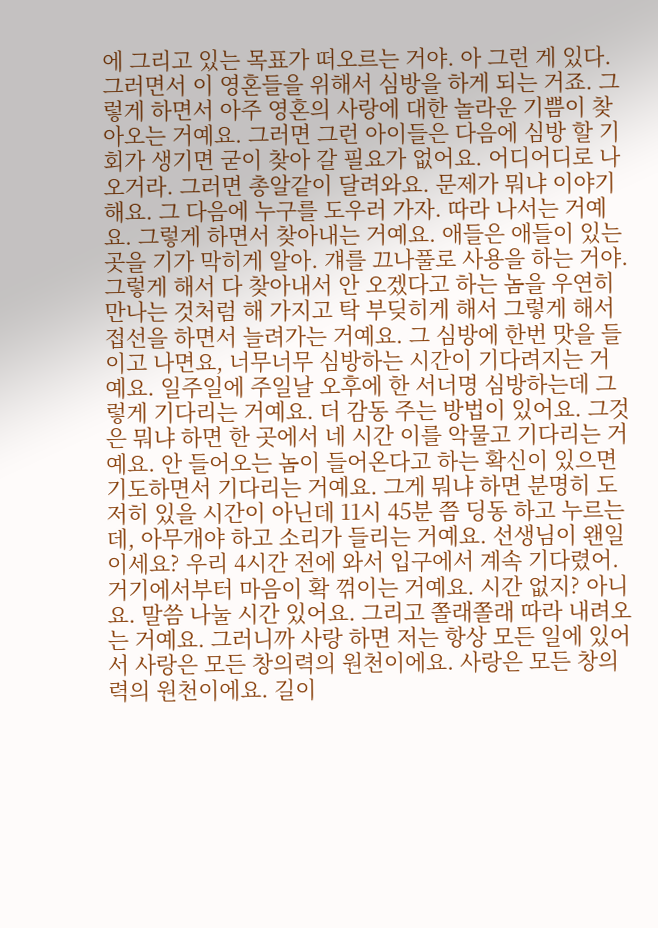에 그리고 있는 목표가 떠오르는 거야. 아 그런 게 있다. 그러면서 이 영혼들을 위해서 심방을 하게 되는 거죠. 그렇게 하면서 아주 영혼의 사랑에 대한 놀라운 기쁨이 찾아오는 거예요. 그러면 그런 아이들은 다음에 심방 할 기회가 생기면 굳이 찾아 갈 필요가 없어요. 어디어디로 나오거라. 그러면 총알같이 달려와요. 문제가 뭐냐 이야기 해요. 그 다음에 누구를 도우러 가자. 따라 나서는 거예요. 그렇게 하면서 찾아내는 거예요. 애들은 애들이 있는 곳을 기가 막히게 알아. 걔를 끄나풀로 사용을 하는 거야. 그렇게 해서 다 찾아내서 안 오겠다고 하는 놈을 우연히 만나는 것처럼 해 가지고 탁 부딪히게 해서 그렇게 해서 접선을 하면서 늘려가는 거예요. 그 심방에 한번 맛을 들이고 나면요, 너무너무 심방하는 시간이 기다려지는 거예요. 일주일에 주일날 오후에 한 서너명 심방하는데 그렇게 기다리는 거예요. 더 감동 주는 방법이 있어요. 그것은 뭐냐 하면 한 곳에서 네 시간 이를 악물고 기다리는 거예요. 안 들어오는 놈이 들어온다고 하는 확신이 있으면 기도하면서 기다리는 거예요. 그게 뭐냐 하면 분명히 도저히 있을 시간이 아닌데 11시 45분 쯤 딩동 하고 누르는데, 아무개야 하고 소리가 들리는 거예요. 선생님이 왠일이세요? 우리 4시간 전에 와서 입구에서 계속 기다렸어. 거기에서부터 마음이 확 꺾이는 거예요. 시간 없지? 아니요. 말씀 나눌 시간 있어요. 그리고 쫄래쫄래 따라 내려오는 거예요. 그러니까 사랑 하면 저는 항상 모든 일에 있어서 사랑은 모든 창의력의 원천이에요. 사랑은 모든 창의력의 원천이에요. 길이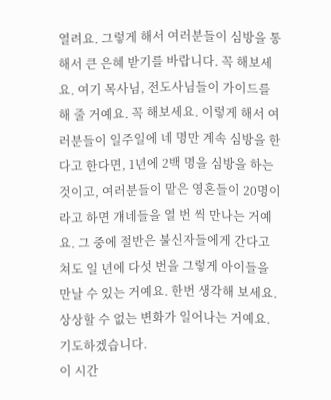열려요. 그렇게 해서 여러분들이 심방을 통해서 큰 은혜 받기를 바랍니다. 꼭 해보세요. 여기 목사님, 전도사님들이 가이드를 해 줄 거예요. 꼭 해보세요. 이렇게 해서 여러분들이 일주일에 네 명만 계속 심방을 한다고 한다면, 1년에 2백 명을 심방을 하는 것이고, 여러분들이 맡은 영혼들이 20명이라고 하면 걔네들을 열 번 씩 만나는 거예요. 그 중에 절반은 불신자들에게 간다고 쳐도 일 년에 다섯 번을 그렇게 아이들을 만날 수 있는 거예요. 한번 생각해 보세요. 상상할 수 없는 변화가 일어나는 거예요. 기도하겠습니다.
이 시간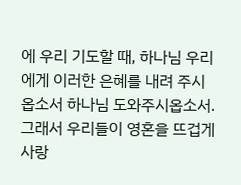에 우리 기도할 때, 하나님 우리에게 이러한 은혜를 내려 주시옵소서 하나님 도와주시옵소서. 그래서 우리들이 영혼을 뜨겁게 사랑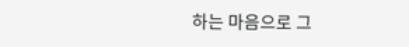하는 마음으로 그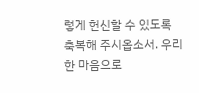렇게 헌신할 수 있도록 축복해 주시옵소서. 우리 한 마음으로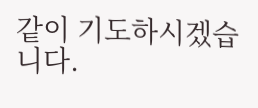같이 기도하시겠습니다.